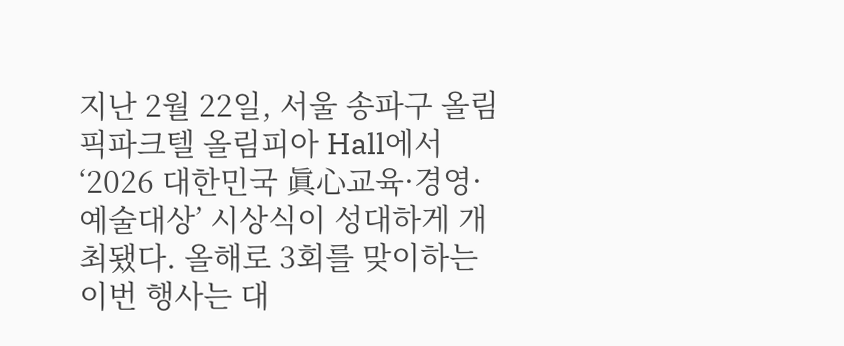지난 2월 22일, 서울 송파구 올림픽파크텔 올림피아 Hall에서 ‘2026 대한민국 眞心교육·경영·예술대상’ 시상식이 성대하게 개최됐다. 올해로 3회를 맞이하는 이번 행사는 대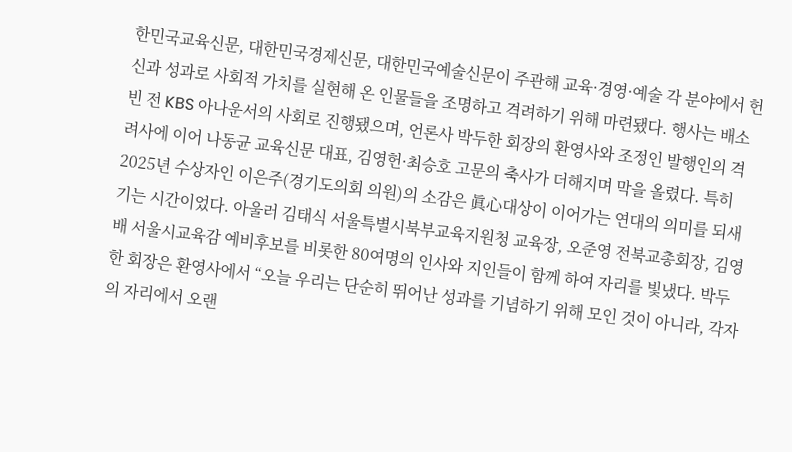한민국교육신문, 대한민국경제신문, 대한민국예술신문이 주관해 교육·경영·예술 각 분야에서 헌신과 성과로 사회적 가치를 실현해 온 인물들을 조명하고 격려하기 위해 마련됐다. 행사는 배소빈 전 KBS 아나운서의 사회로 진행됐으며, 언론사 박두한 회장의 환영사와 조정인 발행인의 격려사에 이어 나동균 교육신문 대표, 김영헌·최승호 고문의 축사가 더해지며 막을 올렸다. 특히 2025년 수상자인 이은주(경기도의회 의원)의 소감은 眞心대상이 이어가는 연대의 의미를 되새기는 시간이었다. 아울러 김태식 서울특별시북부교육지원청 교육장, 오준영 전북교총회장, 김영배 서울시교육감 예비후보를 비롯한 80여명의 인사와 지인들이 함께 하여 자리를 빛냈다. 박두한 회장은 환영사에서 “오늘 우리는 단순히 뛰어난 성과를 기념하기 위해 모인 것이 아니라, 각자의 자리에서 오랜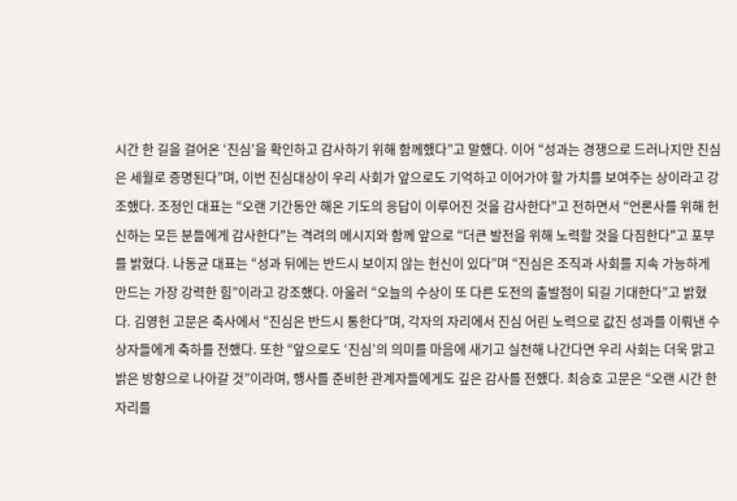시간 한 길을 걸어온 ‘진심’을 확인하고 감사하기 위해 함께했다”고 말했다. 이어 “성과는 경쟁으로 드러나지만 진심은 세월로 증명된다”며, 이번 진심대상이 우리 사회가 앞으로도 기억하고 이어가야 할 가치를 보여주는 상이라고 강조했다. 조정인 대표는 “오랜 기간동안 해온 기도의 응답이 이루어진 것을 감사한다"고 전하면서 “언론사를 위해 헌신하는 모든 분들에게 감사한다"는 격려의 메시지와 함께 앞으로 “더큰 발전을 위해 노력할 것을 다짐한다"고 포부를 밝혔다. 나동균 대표는 “성과 뒤에는 반드시 보이지 않는 헌신이 있다”며 “진심은 조직과 사회를 지속 가능하게 만드는 가장 강력한 힘”이라고 강조했다. 아울러 “오늘의 수상이 또 다른 도전의 출발점이 되길 기대한다”고 밝혔다. 김영헌 고문은 축사에서 “진심은 반드시 통한다”며, 각자의 자리에서 진심 어린 노력으로 값진 성과를 이뤄낸 수상자들에게 축하를 전했다. 또한 “앞으로도 ‘진심’의 의미를 마음에 새기고 실천해 나간다면 우리 사회는 더욱 맑고 밝은 방향으로 나아갈 것”이라며, 행사를 준비한 관계자들에게도 깊은 감사를 전했다. 최승호 고문은 “오랜 시간 한 자리를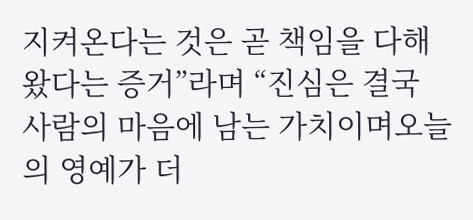지켜온다는 것은 곧 책임을 다해왔다는 증거”라며 “진심은 결국 사람의 마음에 남는 가치이며오늘의 영예가 더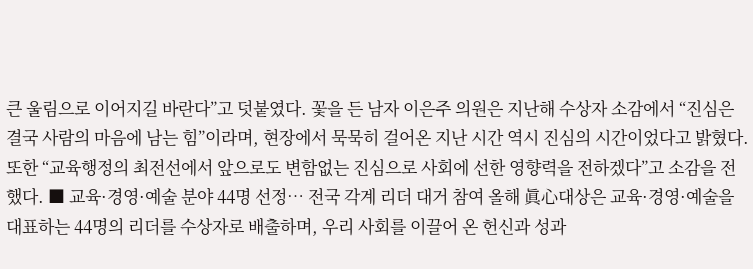큰 울림으로 이어지길 바란다”고 덧붙였다. 꽃을 든 남자 이은주 의원은 지난해 수상자 소감에서 “진심은 결국 사람의 마음에 남는 힘”이라며, 현장에서 묵묵히 걸어온 지난 시간 역시 진심의 시간이었다고 밝혔다. 또한 “교육행정의 최전선에서 앞으로도 변함없는 진심으로 사회에 선한 영향력을 전하겠다”고 소감을 전했다. ■ 교육·경영·예술 분야 44명 선정… 전국 각계 리더 대거 참여 올해 眞心대상은 교육·경영·예술을 대표하는 44명의 리더를 수상자로 배출하며, 우리 사회를 이끌어 온 헌신과 성과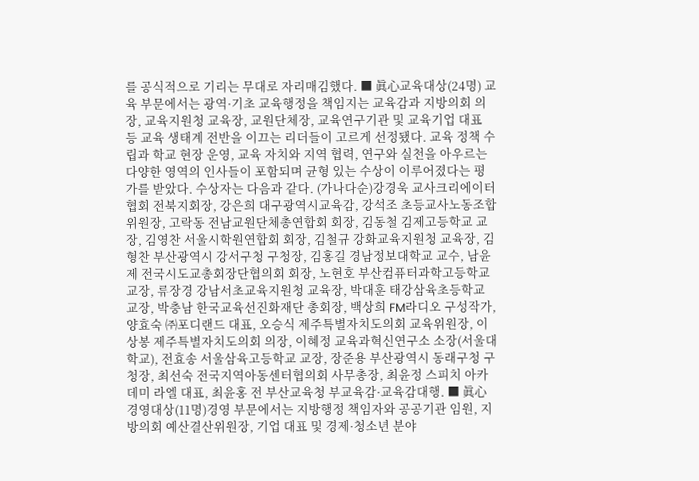를 공식적으로 기리는 무대로 자리매김했다. ■ 眞心교육대상(24명) 교육 부문에서는 광역·기초 교육행정을 책임지는 교육감과 지방의회 의장, 교육지원청 교육장, 교원단체장, 교육연구기관 및 교육기업 대표 등 교육 생태계 전반을 이끄는 리더들이 고르게 선정됐다. 교육 정책 수립과 학교 현장 운영, 교육 자치와 지역 협력, 연구와 실천을 아우르는 다양한 영역의 인사들이 포함되며 균형 있는 수상이 이루어졌다는 평가를 받았다. 수상자는 다음과 같다. (가나다순)강경욱 교사크리에이터협회 전북지회장, 강은희 대구광역시교육감, 강석조 초등교사노동조합 위원장, 고락동 전남교원단체총연합회 회장, 김동철 김제고등학교 교장, 김영찬 서울시학원연합회 회장, 김철규 강화교육지원청 교육장, 김형찬 부산광역시 강서구청 구청장, 김홍길 경남정보대학교 교수, 남윤제 전국시도교총회장단협의회 회장, 노현호 부산컴퓨터과학고등학교 교장, 류장경 강남서초교육지원청 교육장, 박대훈 태강삼육초등학교 교장, 박충남 한국교육선진화재단 총회장, 백상희 FM라디오 구성작가, 양효숙 ㈜포디랜드 대표, 오승식 제주특별자치도의회 교육위원장, 이상봉 제주특별자치도의회 의장, 이혜정 교육과혁신연구소 소장(서울대학교), 전효송 서울삼육고등학교 교장, 장준용 부산광역시 동래구청 구청장, 최선숙 전국지역아동센터협의회 사무총장, 최윤정 스피치 아카데미 라엘 대표, 최윤홍 전 부산교육청 부교육감·교육감대행. ■ 眞心경영대상(11명)경영 부문에서는 지방행정 책임자와 공공기관 임원, 지방의회 예산결산위원장, 기업 대표 및 경제·청소년 분야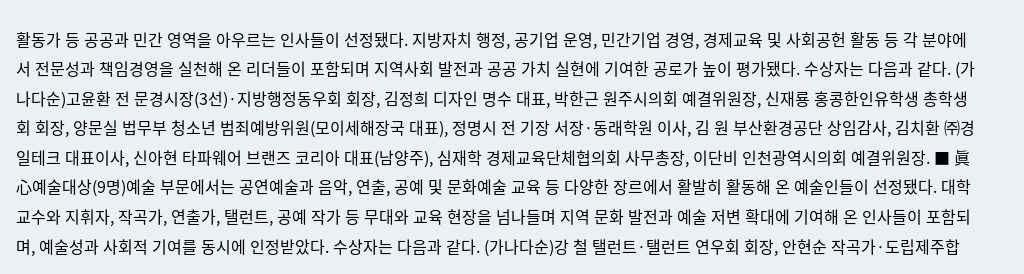활동가 등 공공과 민간 영역을 아우르는 인사들이 선정됐다. 지방자치 행정, 공기업 운영, 민간기업 경영, 경제교육 및 사회공헌 활동 등 각 분야에서 전문성과 책임경영을 실천해 온 리더들이 포함되며 지역사회 발전과 공공 가치 실현에 기여한 공로가 높이 평가됐다. 수상자는 다음과 같다. (가나다순)고윤환 전 문경시장(3선)·지방행정동우회 회장, 김정희 디자인 명수 대표, 박한근 원주시의회 예결위원장, 신재룡 홍콩한인유학생 총학생회 회장, 양문실 법무부 청소년 범죄예방위원(모이세해장국 대표), 정명시 전 기장 서장·동래학원 이사, 김 원 부산환경공단 상임감사, 김치환 ㈜경일테크 대표이사, 신아현 타파웨어 브랜즈 코리아 대표(남양주), 심재학 경제교육단체협의회 사무총장, 이단비 인천광역시의회 예결위원장. ■ 眞心예술대상(9명)예술 부문에서는 공연예술과 음악, 연출, 공예 및 문화예술 교육 등 다양한 장르에서 활발히 활동해 온 예술인들이 선정됐다. 대학 교수와 지휘자, 작곡가, 연출가, 탤런트, 공예 작가 등 무대와 교육 현장을 넘나들며 지역 문화 발전과 예술 저변 확대에 기여해 온 인사들이 포함되며, 예술성과 사회적 기여를 동시에 인정받았다. 수상자는 다음과 같다. (가나다순)강 철 탤런트·탤런트 연우회 회장, 안현순 작곡가·도립제주합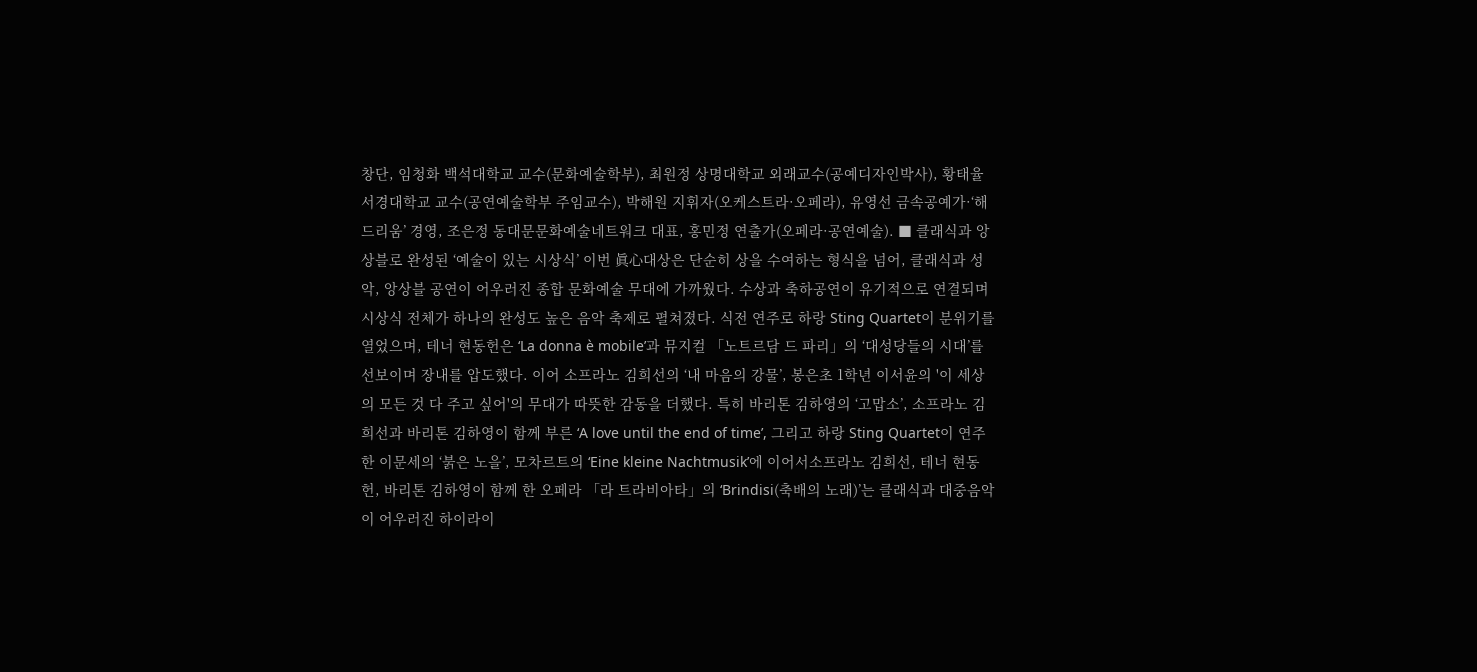창단, 임청화 백석대학교 교수(문화예술학부), 최원정 상명대학교 외래교수(공예디자인박사), 황태율 서경대학교 교수(공연예술학부 주임교수), 박해원 지휘자(오케스트라·오페라), 유영선 금속공예가·‘해드리움’ 경영, 조은정 동대문문화예술네트워크 대표, 홍민정 연출가(오페라·공연예술). ■ 클래식과 앙상블로 완성된 ‘예술이 있는 시상식’ 이번 眞心대상은 단순히 상을 수여하는 형식을 넘어, 클래식과 성악, 앙상블 공연이 어우러진 종합 문화예술 무대에 가까웠다. 수상과 축하공연이 유기적으로 연결되며 시상식 전체가 하나의 완성도 높은 음악 축제로 펼쳐졌다. 식전 연주로 하랑 Sting Quartet이 분위기를 열었으며, 테너 현동헌은 ‘La donna è mobile’과 뮤지컬 「노트르담 드 파리」의 ‘대성당들의 시대’를 선보이며 장내를 압도했다. 이어 소프라노 김희선의 ‘내 마음의 강물’, 봉은초 1학년 이서윤의 '이 세상의 모든 것 다 주고 싶어'의 무대가 따뜻한 감동을 더했다. 특히 바리톤 김하영의 ‘고맙소’, 소프라노 김희선과 바리톤 김하영이 함께 부른 ‘A love until the end of time’, 그리고 하랑 Sting Quartet이 연주한 이문세의 ‘붉은 노을’, 모차르트의 ‘Eine kleine Nachtmusik’에 이어서소프라노 김희선, 테너 현동헌, 바리톤 김하영이 함께 한 오페라 「라 트라비아타」의 ‘Brindisi(축배의 노래)’는 클래식과 대중음악이 어우러진 하이라이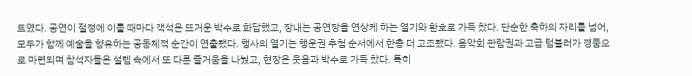트였다. 공연이 절정에 이를 때마다 객석은 뜨거운 박수로 화답했고, 장내는 공연장을 연상케 하는 열기와 환호로 가득 찼다. 단순한 축하의 자리를 넘어, 모두가 함께 예술을 향유하는 공동체적 순간이 연출됐다. 행사의 열기는 행운권 추첨 순서에서 한층 더 고조됐다. 음악회 관람권과 고급 텀블러가 경품으로 마련되며 참석자들은 설렘 속에서 또 다른 즐거움을 나눴고, 현장은 웃음과 박수로 가득 찼다. 특히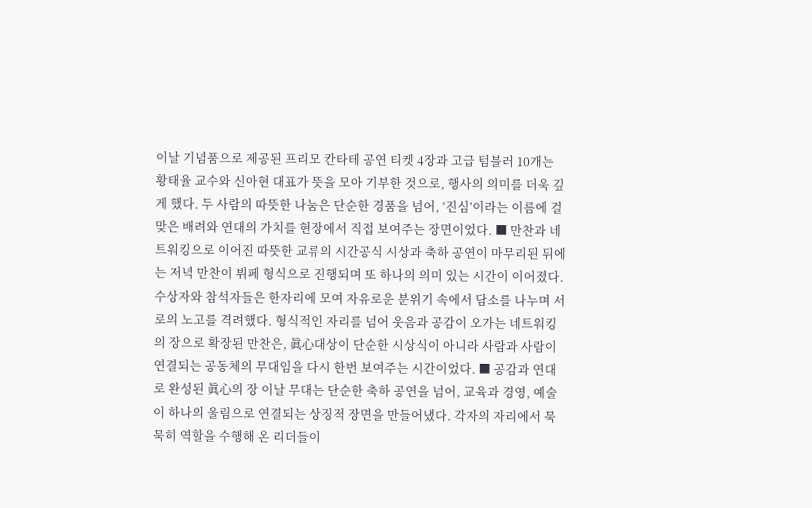이날 기념품으로 제공된 프리모 칸타테 공연 티켓 4장과 고급 텀블러 10개는 황태율 교수와 신아현 대표가 뜻을 모아 기부한 것으로, 행사의 의미를 더욱 깊게 했다. 두 사람의 따뜻한 나눔은 단순한 경품을 넘어, ‘진심’이라는 이름에 걸맞은 배려와 연대의 가치를 현장에서 직접 보여주는 장면이었다. ■ 만찬과 네트워킹으로 이어진 따뜻한 교류의 시간공식 시상과 축하 공연이 마무리된 뒤에는 저녁 만찬이 뷔페 형식으로 진행되며 또 하나의 의미 있는 시간이 이어졌다. 수상자와 참석자들은 한자리에 모여 자유로운 분위기 속에서 담소를 나누며 서로의 노고를 격려했다. 형식적인 자리를 넘어 웃음과 공감이 오가는 네트워킹의 장으로 확장된 만찬은, 眞心대상이 단순한 시상식이 아니라 사람과 사람이 연결되는 공동체의 무대임을 다시 한번 보여주는 시간이었다. ■ 공감과 연대로 완성된 眞心의 장 이날 무대는 단순한 축하 공연을 넘어, 교육과 경영, 예술이 하나의 울림으로 연결되는 상징적 장면을 만들어냈다. 각자의 자리에서 묵묵히 역할을 수행해 온 리더들이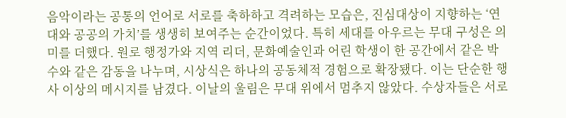음악이라는 공통의 언어로 서로를 축하하고 격려하는 모습은, 진심대상이 지향하는 ‘연대와 공공의 가치’를 생생히 보여주는 순간이었다. 특히 세대를 아우르는 무대 구성은 의미를 더했다. 원로 행정가와 지역 리더, 문화예술인과 어린 학생이 한 공간에서 같은 박수와 같은 감동을 나누며, 시상식은 하나의 공동체적 경험으로 확장됐다. 이는 단순한 행사 이상의 메시지를 남겼다. 이날의 울림은 무대 위에서 멈추지 않았다. 수상자들은 서로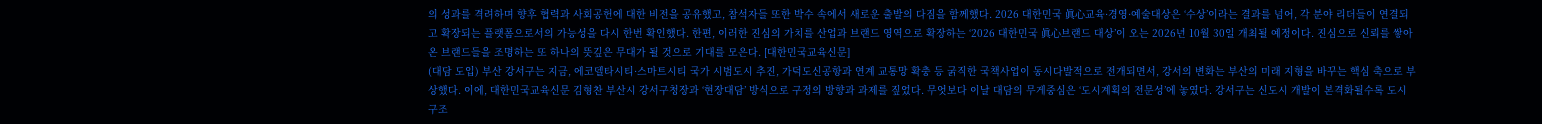의 성과를 격려하며 향후 협력과 사회공헌에 대한 비전을 공유했고, 참석자들 또한 박수 속에서 새로운 출발의 다짐을 함께했다. 2026 대한민국 眞心교육·경영·예술대상은 ‘수상’이라는 결과를 넘어, 각 분야 리더들이 연결되고 확장되는 플랫폼으로서의 가능성을 다시 한번 확인했다. 한편, 이러한 진심의 가치를 산업과 브랜드 영역으로 확장하는 ‘2026 대한민국 眞心브랜드 대상’이 오는 2026년 10월 30일 개최될 예정이다. 진심으로 신뢰를 쌓아온 브랜드들을 조명하는 또 하나의 뜻깊은 무대가 될 것으로 기대를 모은다. [대한민국교육신문]
(대담 도입) 부산 강서구는 지금, 에코델타시티·스마트시티 국가 시범도시 추진, 가덕도신공항과 연계 교통망 확충 등 굵직한 국책사업이 동시다발적으로 전개되면서, 강서의 변화는 부산의 미래 지형을 바꾸는 핵심 축으로 부상했다. 이에, 대한민국교육신문 김형찬 부산시 강서구청장과 ‘현장대담’ 방식으로 구정의 방향과 과제를 짚었다. 무엇보다 이날 대담의 무게중심은 ‘도시계획의 전문성’에 놓였다. 강서구는 신도시 개발이 본격화될수록 도시 구조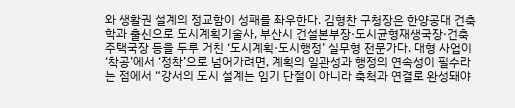와 생활권 설계의 정교함이 성패를 좌우한다. 김형찬 구청장은 한양공대 건축학과 출신으로 도시계획기술사, 부산시 건설본부장·도시균형재생국장·건축주택국장 등을 두루 거친 ‘도시계획·도시행정’ 실무형 전문가다. 대형 사업이 ‘착공’에서 ‘정착’으로 넘어가려면, 계획의 일관성과 행정의 연속성이 필수라는 점에서 “강서의 도시 설계는 임기 단절이 아니라 축척과 연결로 완성돼야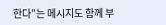한다”는 메시지도 함께 부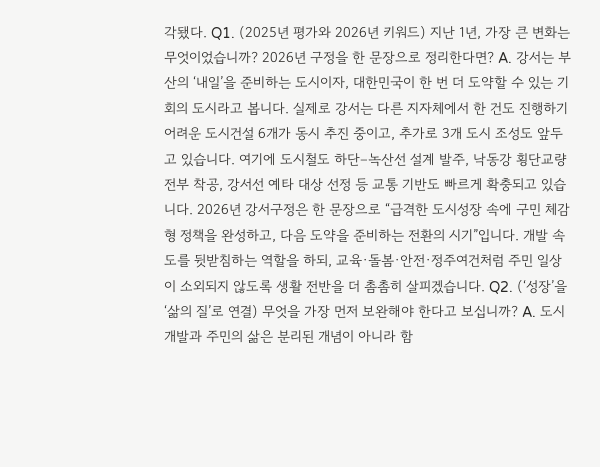각됐다. Q1. (2025년 평가와 2026년 키워드) 지난 1년, 가장 큰 변화는 무엇이었습니까? 2026년 구정을 한 문장으로 정리한다면? A. 강서는 부산의 ‘내일’을 준비하는 도시이자, 대한민국이 한 번 더 도약할 수 있는 기회의 도시라고 봅니다. 실제로 강서는 다른 지자체에서 한 건도 진행하기 어려운 도시건설 6개가 동시 추진 중이고, 추가로 3개 도시 조성도 앞두고 있습니다. 여기에 도시철도 하단–녹산선 설계 발주, 낙동강 횡단교량 전부 착공, 강서선 예타 대상 선정 등 교통 기반도 빠르게 확충되고 있습니다. 2026년 강서구정은 한 문장으로 “급격한 도시성장 속에 구민 체감형 정책을 완성하고, 다음 도약을 준비하는 전환의 시기”입니다. 개발 속도를 뒷받침하는 역할을 하되, 교육·돌봄·안전·정주여건처럼 주민 일상이 소외되지 않도록 생활 전반을 더 촘촘히 살피겠습니다. Q2. (‘성장’을 ‘삶의 질’로 연결) 무엇을 가장 먼저 보완해야 한다고 보십니까? A. 도시개발과 주민의 삶은 분리된 개념이 아니라 함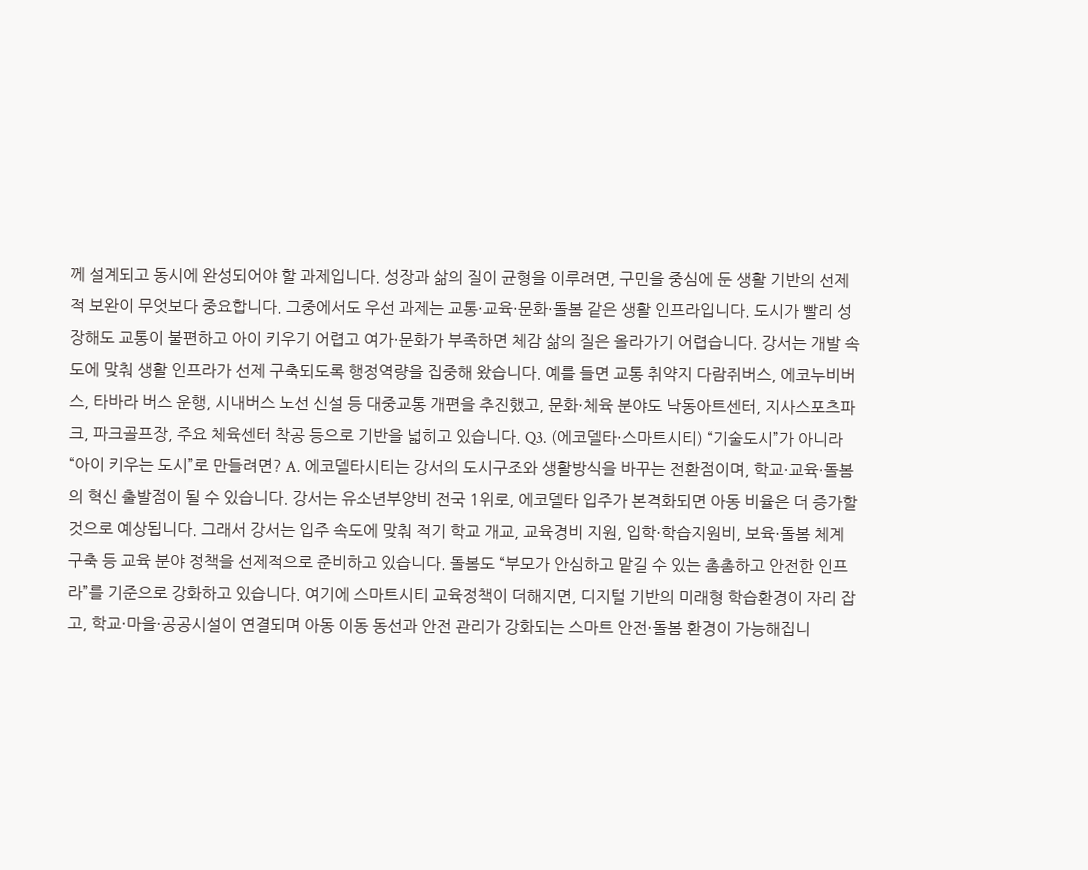께 설계되고 동시에 완성되어야 할 과제입니다. 성장과 삶의 질이 균형을 이루려면, 구민을 중심에 둔 생활 기반의 선제적 보완이 무엇보다 중요합니다. 그중에서도 우선 과제는 교통·교육·문화·돌봄 같은 생활 인프라입니다. 도시가 빨리 성장해도 교통이 불편하고 아이 키우기 어렵고 여가·문화가 부족하면 체감 삶의 질은 올라가기 어렵습니다. 강서는 개발 속도에 맞춰 생활 인프라가 선제 구축되도록 행정역량을 집중해 왔습니다. 예를 들면 교통 취약지 다람쥐버스, 에코누비버스, 타바라 버스 운행, 시내버스 노선 신설 등 대중교통 개편을 추진했고, 문화·체육 분야도 낙동아트센터, 지사스포츠파크, 파크골프장, 주요 체육센터 착공 등으로 기반을 넓히고 있습니다. Q3. (에코델타·스마트시티) “기술도시”가 아니라 “아이 키우는 도시”로 만들려면? A. 에코델타시티는 강서의 도시구조와 생활방식을 바꾸는 전환점이며, 학교·교육·돌봄의 혁신 출발점이 될 수 있습니다. 강서는 유소년부양비 전국 1위로, 에코델타 입주가 본격화되면 아동 비율은 더 증가할 것으로 예상됩니다. 그래서 강서는 입주 속도에 맞춰 적기 학교 개교, 교육경비 지원, 입학·학습지원비, 보육·돌봄 체계 구축 등 교육 분야 정책을 선제적으로 준비하고 있습니다. 돌봄도 “부모가 안심하고 맡길 수 있는 촘촘하고 안전한 인프라”를 기준으로 강화하고 있습니다. 여기에 스마트시티 교육정책이 더해지면, 디지털 기반의 미래형 학습환경이 자리 잡고, 학교·마을·공공시설이 연결되며 아동 이동 동선과 안전 관리가 강화되는 스마트 안전·돌봄 환경이 가능해집니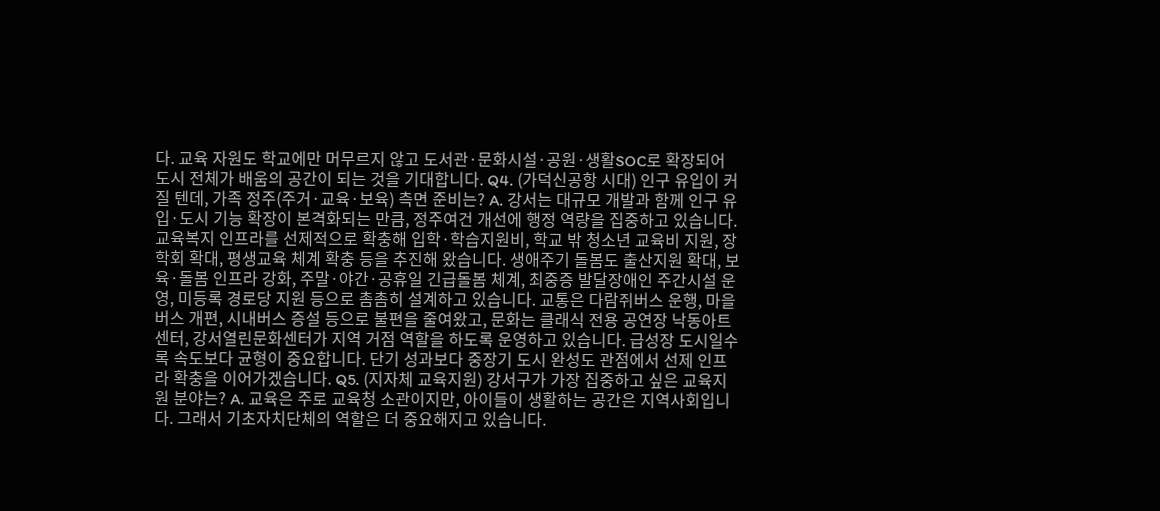다. 교육 자원도 학교에만 머무르지 않고 도서관·문화시설·공원·생활SOC로 확장되어 도시 전체가 배움의 공간이 되는 것을 기대합니다. Q4. (가덕신공항 시대) 인구 유입이 커질 텐데, 가족 정주(주거·교육·보육) 측면 준비는? A. 강서는 대규모 개발과 함께 인구 유입·도시 기능 확장이 본격화되는 만큼, 정주여건 개선에 행정 역량을 집중하고 있습니다. 교육복지 인프라를 선제적으로 확충해 입학·학습지원비, 학교 밖 청소년 교육비 지원, 장학회 확대, 평생교육 체계 확충 등을 추진해 왔습니다. 생애주기 돌봄도 출산지원 확대, 보육·돌봄 인프라 강화, 주말·야간·공휴일 긴급돌봄 체계, 최중증 발달장애인 주간시설 운영, 미등록 경로당 지원 등으로 촘촘히 설계하고 있습니다. 교통은 다람쥐버스 운행, 마을버스 개편, 시내버스 증설 등으로 불편을 줄여왔고, 문화는 클래식 전용 공연장 낙동아트센터, 강서열린문화센터가 지역 거점 역할을 하도록 운영하고 있습니다. 급성장 도시일수록 속도보다 균형이 중요합니다. 단기 성과보다 중장기 도시 완성도 관점에서 선제 인프라 확충을 이어가겠습니다. Q5. (지자체 교육지원) 강서구가 가장 집중하고 싶은 교육지원 분야는? A. 교육은 주로 교육청 소관이지만, 아이들이 생활하는 공간은 지역사회입니다. 그래서 기초자치단체의 역할은 더 중요해지고 있습니다.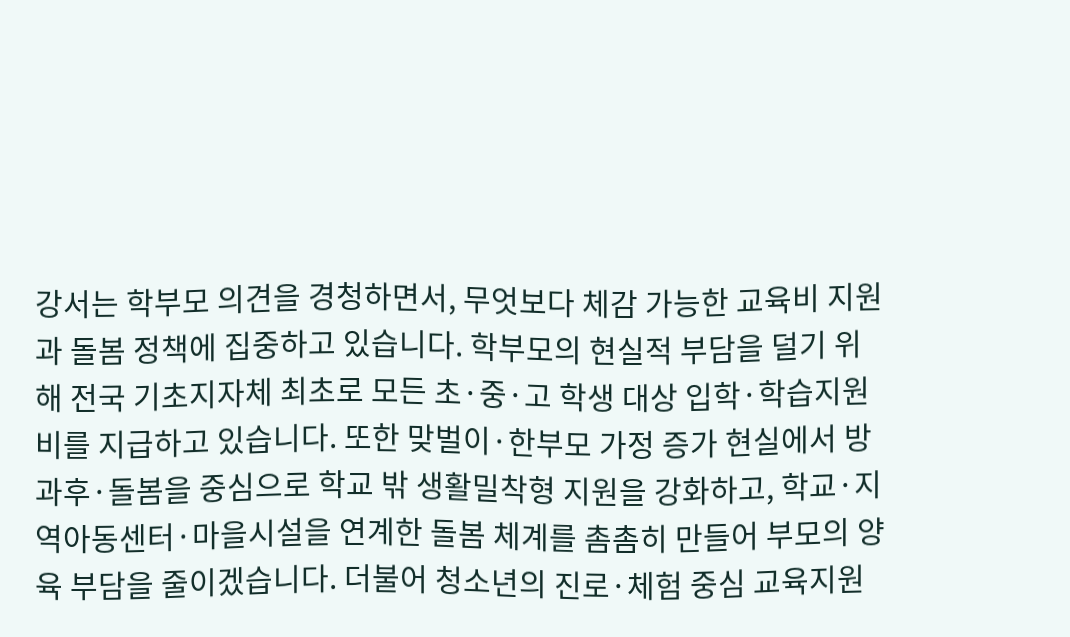강서는 학부모 의견을 경청하면서, 무엇보다 체감 가능한 교육비 지원과 돌봄 정책에 집중하고 있습니다. 학부모의 현실적 부담을 덜기 위해 전국 기초지자체 최초로 모든 초·중·고 학생 대상 입학·학습지원비를 지급하고 있습니다. 또한 맞벌이·한부모 가정 증가 현실에서 방과후·돌봄을 중심으로 학교 밖 생활밀착형 지원을 강화하고, 학교·지역아동센터·마을시설을 연계한 돌봄 체계를 촘촘히 만들어 부모의 양육 부담을 줄이겠습니다. 더불어 청소년의 진로·체험 중심 교육지원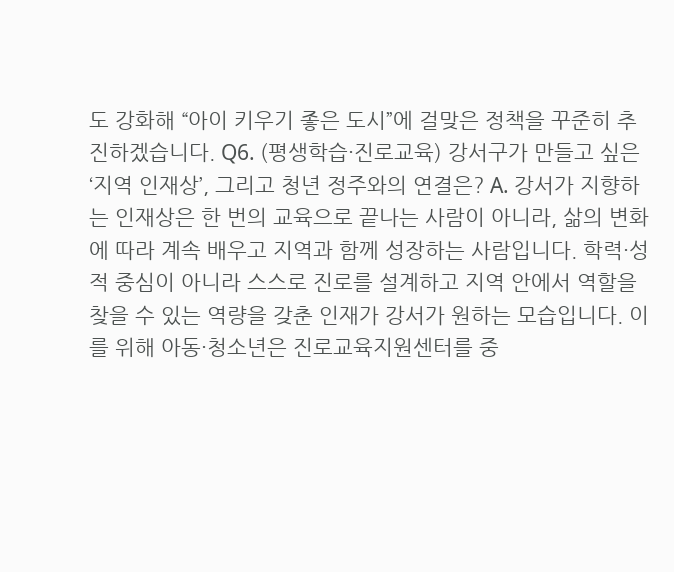도 강화해 “아이 키우기 좋은 도시”에 걸맞은 정책을 꾸준히 추진하겠습니다. Q6. (평생학습·진로교육) 강서구가 만들고 싶은 ‘지역 인재상’, 그리고 청년 정주와의 연결은? A. 강서가 지향하는 인재상은 한 번의 교육으로 끝나는 사람이 아니라, 삶의 변화에 따라 계속 배우고 지역과 함께 성장하는 사람입니다. 학력·성적 중심이 아니라 스스로 진로를 설계하고 지역 안에서 역할을 찾을 수 있는 역량을 갖춘 인재가 강서가 원하는 모습입니다. 이를 위해 아동·청소년은 진로교육지원센터를 중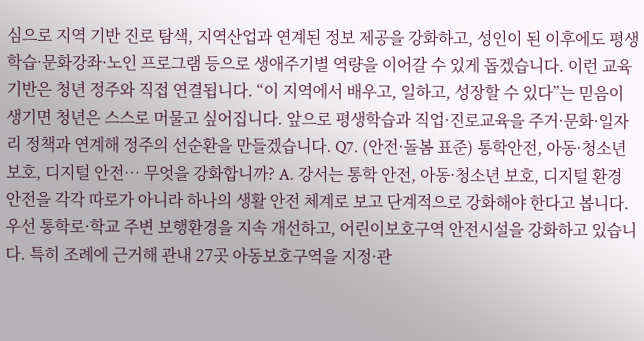심으로 지역 기반 진로 탐색, 지역산업과 연계된 정보 제공을 강화하고, 성인이 된 이후에도 평생학습·문화강좌·노인 프로그램 등으로 생애주기별 역량을 이어갈 수 있게 돕겠습니다. 이런 교육 기반은 청년 정주와 직접 연결됩니다. “이 지역에서 배우고, 일하고, 성장할 수 있다”는 믿음이 생기면 청년은 스스로 머물고 싶어집니다. 앞으로 평생학습과 직업·진로교육을 주거·문화·일자리 정책과 연계해 정주의 선순환을 만들겠습니다. Q7. (안전·돌봄 표준) 통학안전, 아동·청소년 보호, 디지털 안전… 무엇을 강화합니까? A. 강서는 통학 안전, 아동·청소년 보호, 디지털 환경 안전을 각각 따로가 아니라 하나의 생활 안전 체계로 보고 단계적으로 강화해야 한다고 봅니다. 우선 통학로·학교 주변 보행환경을 지속 개선하고, 어린이보호구역 안전시설을 강화하고 있습니다. 특히 조례에 근거해 관내 27곳 아동보호구역을 지정·관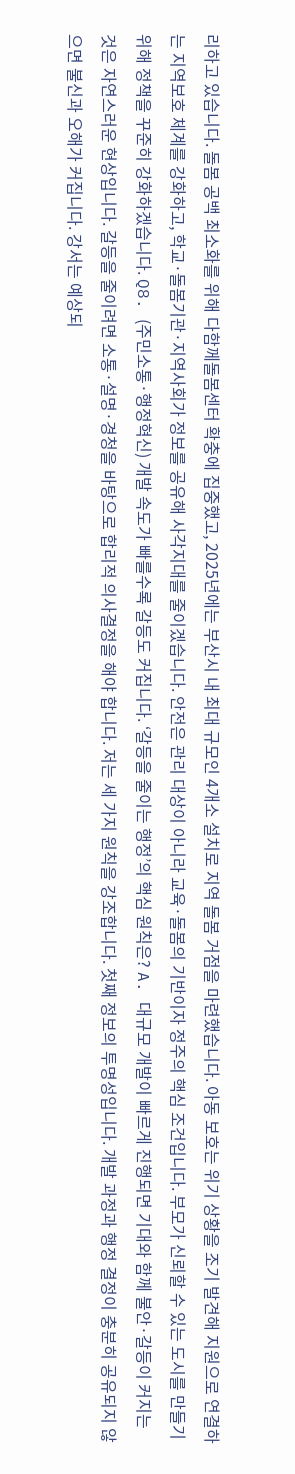리하고 있습니다. 돌봄 공백 최소화를 위해 다함께돌봄센터 확충에 집중했고, 2025년에는 부산시 내 최대 규모인 4개소 설치로 지역 돌봄 거점을 마련했습니다. 아동 보호는 위기 상황을 조기 발견해 지원으로 연결하는 지역보호 체계를 강화하고, 학교·돌봄기관·지역사회가 정보를 공유해 사각지대를 줄이겠습니다. 안전은 관리 대상이 아니라 교육·돌봄의 기반이자 정주의 핵심 조건입니다. 부모가 신뢰할 수 있는 도시를 만들기 위해 정책을 꾸준히 강화하겠습니다. Q8. (주민소통·행정혁신) 개발 속도가 빠를수록 갈등도 커집니다. ‘갈등을 줄이는 행정’의 핵심 원칙은? A. 대규모 개발이 빠르게 진행되면 기대와 함께 불안·갈등이 커지는 것은 자연스러운 현상입니다. 갈등을 줄이려면 소통·설명·경청을 바탕으로 합리적 의사결정을 해야 합니다. 저는 세 가지 원칙을 강조합니다. 첫째 정보의 투명성입니다. 개발 과정과 행정 결정이 충분히 공유되지 않으면 불신과 오해가 커집니다. 강서는 예상되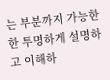는 부분까지 가능한 한 투명하게 설명하고 이해하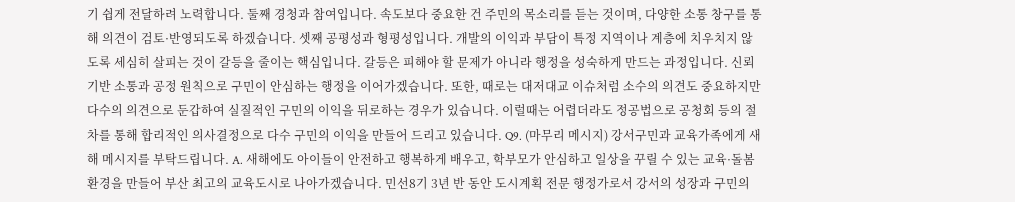기 쉽게 전달하려 노력합니다. 둘째 경청과 참여입니다. 속도보다 중요한 건 주민의 목소리를 듣는 것이며, 다양한 소통 창구를 통해 의견이 검토·반영되도록 하겠습니다. 셋째 공평성과 형평성입니다. 개발의 이익과 부담이 특정 지역이나 계층에 치우치지 않도록 세심히 살피는 것이 갈등을 줄이는 핵심입니다. 갈등은 피해야 할 문제가 아니라 행정을 성숙하게 만드는 과정입니다. 신뢰 기반 소통과 공정 원칙으로 구민이 안심하는 행정을 이어가겠습니다. 또한, 때로는 대저대교 이슈처럼 소수의 의견도 중요하지만 다수의 의견으로 둔갑하여 실질적인 구민의 이익을 뒤로하는 경우가 있습니다. 이럴때는 어렵더라도 정공법으로 공청회 등의 절차를 통해 합리적인 의사결정으로 다수 구민의 이익을 만들어 드리고 있습니다. Q9. (마무리 메시지) 강서구민과 교육가족에게 새해 메시지를 부탁드립니다. A. 새해에도 아이들이 안전하고 행복하게 배우고, 학부모가 안심하고 일상을 꾸릴 수 있는 교육·돌봄 환경을 만들어 부산 최고의 교육도시로 나아가겠습니다. 민선8기 3년 반 동안 도시계획 전문 행정가로서 강서의 성장과 구민의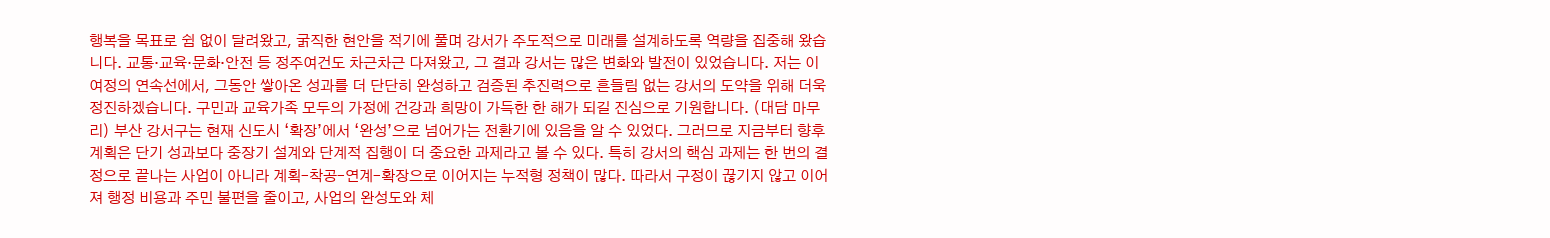행복을 목표로 쉼 없이 달려왔고, 굵직한 현안을 적기에 풀며 강서가 주도적으로 미래를 설계하도록 역량을 집중해 왔습니다. 교통·교육·문화·안전 등 정주여건도 차근차근 다져왔고, 그 결과 강서는 많은 변화와 발전이 있었습니다. 저는 이 여정의 연속선에서, 그동안 쌓아온 성과를 더 단단히 완성하고 검증된 추진력으로 흔들림 없는 강서의 도약을 위해 더욱 정진하겠습니다. 구민과 교육가족 모두의 가정에 건강과 희망이 가득한 한 해가 되길 진심으로 기원합니다. (대담 마무리) 부산 강서구는 현재 신도시 ‘확장’에서 ‘완성’으로 넘어가는 전환기에 있음을 알 수 있었다. 그러므로 지금부터 향후 계획은 단기 성과보다 중장기 설계와 단계적 집행이 더 중요한 과제라고 볼 수 있다. 특히 강서의 핵심 과제는 한 번의 결정으로 끝나는 사업이 아니라 계획–착공–연계–확장으로 이어지는 누적형 정책이 많다. 따라서 구정이 끊기지 않고 이어져 행정 비용과 주민 불편을 줄이고, 사업의 완성도와 체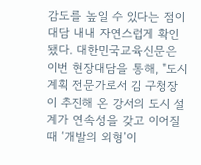감도를 높일 수 있다는 점이 대담 내내 자연스럽게 확인됐다. 대한민국교육신문은 이번 현장대담을 통해, "도시계획 전문가로서 김 구청장이 추진해 온 강서의 도시 설계가 연속성을 갖고 이어질 때 ‘개발의 외형’이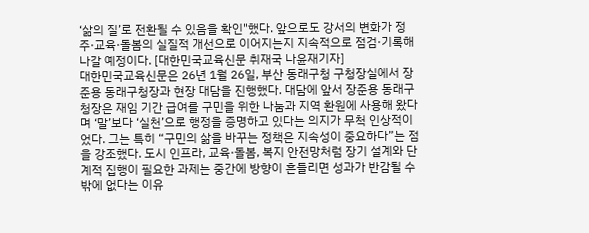‘삶의 질’로 전환될 수 있음을 확인"했다. 앞으로도 강서의 변화가 정주·교육·돌봄의 실질적 개선으로 이어지는지 지속적으로 점검·기록해 나갈 예정이다. [대한민국교육신문 취재국 나윤재기자]
대한민국교육신문은 26년 1월 26일, 부산 동래구청 구청장실에서 장준용 동래구청장과 현장 대담을 진행했다. 대담에 앞서 장준용 동래구청장은 재임 기간 급여를 구민을 위한 나눔과 지역 환원에 사용해 왔다며 ‘말’보다 ‘실천’으로 행정을 증명하고 있다는 의지가 무척 인상적이었다. 그는 특히 “구민의 삶을 바꾸는 정책은 지속성이 중요하다”는 점을 강조했다. 도시 인프라, 교육·돌봄, 복지 안전망처럼 장기 설계와 단계적 집행이 필요한 과제는 중간에 방향이 흔들리면 성과가 반감될 수밖에 없다는 이유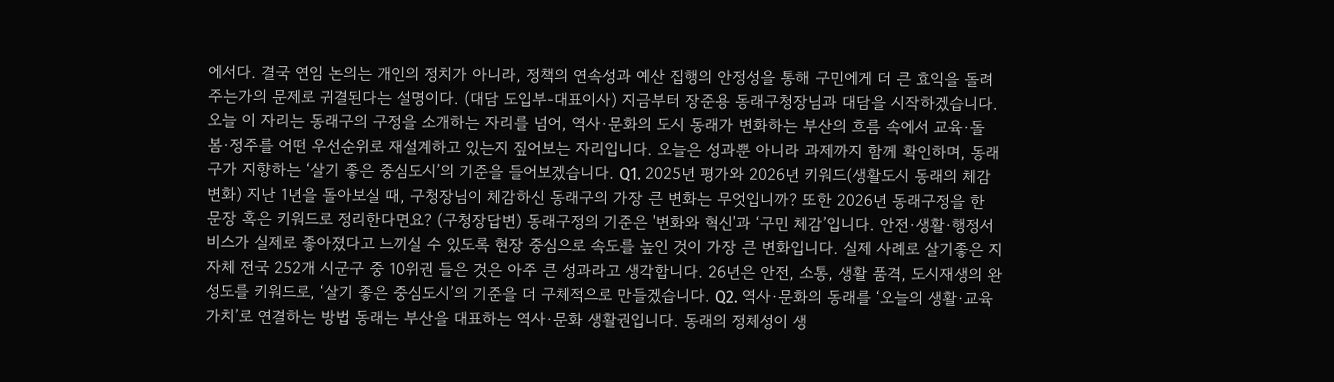에서다. 결국 연임 논의는 개인의 정치가 아니라, 정책의 연속성과 예산 집행의 안정성을 통해 구민에게 더 큰 효익을 돌려주는가의 문제로 귀결된다는 설명이다. (대담 도입부-대표이사) 지금부터 장준용 동래구청장님과 대담을 시작하겠습니다. 오늘 이 자리는 동래구의 구정을 소개하는 자리를 넘어, 역사·문화의 도시 동래가 변화하는 부산의 흐름 속에서 교육·돌봄·정주를 어떤 우선순위로 재설계하고 있는지 짚어보는 자리입니다. 오늘은 성과뿐 아니라 과제까지 함께 확인하며, 동래구가 지향하는 ‘살기 좋은 중심도시’의 기준을 들어보겠습니다. Q1. 2025년 평가와 2026년 키워드(생활도시 동래의 체감 변화) 지난 1년을 돌아보실 때, 구청장님이 체감하신 동래구의 가장 큰 변화는 무엇입니까? 또한 2026년 동래구정을 한 문장 혹은 키워드로 정리한다면요? (구청장답변) 동래구정의 기준은 '변화와 혁신'과 ‘구민 체감’입니다. 안전·생활·행정서비스가 실제로 좋아졌다고 느끼실 수 있도록 현장 중심으로 속도를 높인 것이 가장 큰 변화입니다. 실제 사례로 살기좋은 지자체 전국 252개 시군구 중 10위권 들은 것은 아주 큰 성과라고 생각합니다. 26년은 안전, 소통, 생활 품격, 도시재생의 완성도를 키워드로, ‘살기 좋은 중심도시’의 기준을 더 구체적으로 만들겠습니다. Q2. 역사·문화의 동래를 ‘오늘의 생활·교육 가치’로 연결하는 방법 동래는 부산을 대표하는 역사·문화 생활권입니다. 동래의 정체성이 생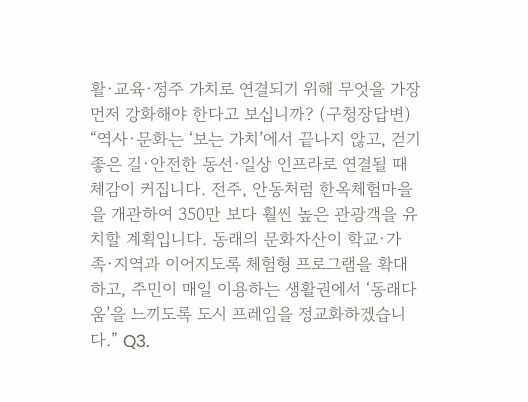활·교육·정주 가치로 연결되기 위해 무엇을 가장 먼저 강화해야 한다고 보십니까? (구청장답변) “역사·문화는 ‘보는 가치’에서 끝나지 않고, 걷기 좋은 길·안전한 동선·일상 인프라로 연결될 때 체감이 커집니다. 전주, 안동처럼 한옥체험마을을 개관하여 350만 보다 훨씬 높은 관광객을 유치할 계획입니다. 동래의 문화자산이 학교·가족·지역과 이어지도록 체험형 프로그램을 확대하고, 주민이 매일 이용하는 생활권에서 ‘동래다움’을 느끼도록 도시 프레임을 정교화하겠습니다.” Q3.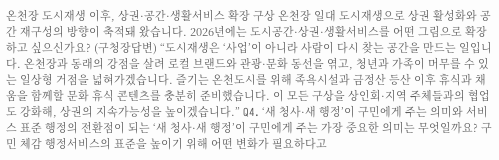온천장 도시재생 이후, 상권·공간·생활서비스 확장 구상 온천장 일대 도시재생으로 상권 활성화와 공간 재구성의 방향이 축적돼 왔습니다. 2026년에는 도시공간·상권·생활서비스를 어떤 그림으로 확장하고 싶으신가요? (구청장답변) “도시재생은 ‘사업’이 아니라 사람이 다시 찾는 공간을 만드는 일입니다. 온천장과 동래의 강점을 살려 로컬 브랜드와 관광·문화 동선을 엮고, 청년과 가족이 머무를 수 있는 일상형 거점을 넓혀가겠습니다. 즐기는 온천도시를 위해 족욕시설과 금정산 등산 이후 휴식과 채움을 함께할 문화 휴식 콘텐츠를 충분히 준비했습니다. 이 모든 구상을 상인회·지역 주체들과의 협업도 강화해, 상권의 지속가능성을 높이겠습니다.” Q4. ‘새 청사·새 행정’이 구민에게 주는 의미와 서비스 표준 행정의 전환점이 되는 ‘새 청사·새 행정’이 구민에게 주는 가장 중요한 의미는 무엇일까요? 구민 체감 행정서비스의 표준을 높이기 위해 어떤 변화가 필요하다고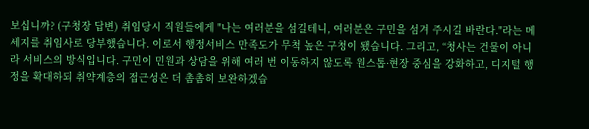보십니까? (구청장 답변) 취임당시 직원들에게 "나는 여러분을 섬길테니, 여러분은 구민을 섬겨 주시길 바란다."라는 메세지를 취임사로 당부했습니다. 이로서 행정서비스 만족도가 무척 높은 구청이 됐습니다. 그리고, “청사는 건물이 아니라 서비스의 방식입니다. 구민이 민원과 상담을 위해 여러 번 이동하지 않도록 원스톱·현장 중심을 강화하고, 디지털 행정을 확대하되 취약계층의 접근성은 더 촘촘히 보완하겠습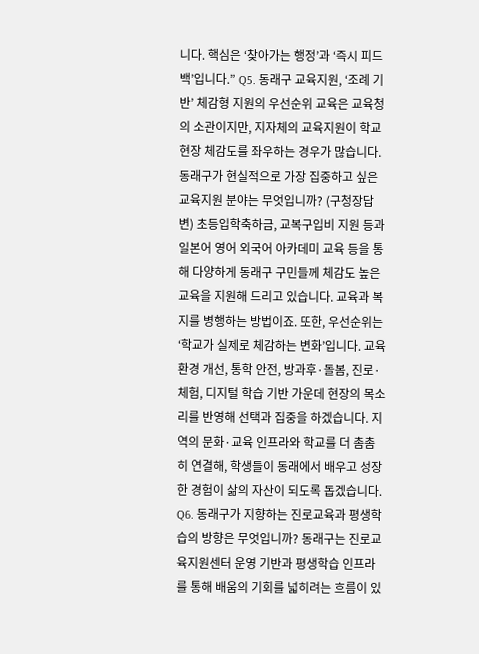니다. 핵심은 ‘찾아가는 행정’과 ‘즉시 피드백’입니다.” Q5. 동래구 교육지원, ‘조례 기반’ 체감형 지원의 우선순위 교육은 교육청의 소관이지만, 지자체의 교육지원이 학교 현장 체감도를 좌우하는 경우가 많습니다. 동래구가 현실적으로 가장 집중하고 싶은 교육지원 분야는 무엇입니까? (구청장답변) 초등입학축하금, 교복구입비 지원 등과 일본어 영어 외국어 아카데미 교육 등을 통해 다양하게 동래구 구민들께 체감도 높은 교육을 지원해 드리고 있습니다. 교육과 복지를 병행하는 방법이죠. 또한, 우선순위는 ‘학교가 실제로 체감하는 변화’입니다. 교육환경 개선, 통학 안전, 방과후·돌봄, 진로·체험, 디지털 학습 기반 가운데 현장의 목소리를 반영해 선택과 집중을 하겠습니다. 지역의 문화·교육 인프라와 학교를 더 촘촘히 연결해, 학생들이 동래에서 배우고 성장한 경험이 삶의 자산이 되도록 돕겠습니다. Q6. 동래구가 지향하는 진로교육과 평생학습의 방향은 무엇입니까? 동래구는 진로교육지원센터 운영 기반과 평생학습 인프라를 통해 배움의 기회를 넓히려는 흐름이 있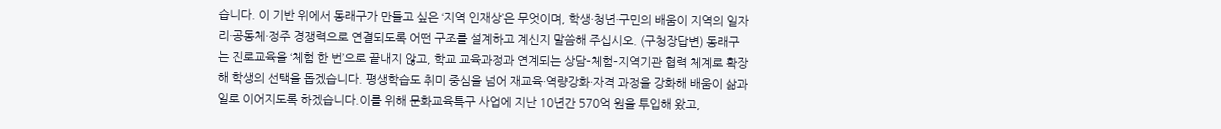습니다. 이 기반 위에서 동래구가 만들고 싶은 ‘지역 인재상’은 무엇이며, 학생·청년·구민의 배움이 지역의 일자리·공동체·정주 경쟁력으로 연결되도록 어떤 구조를 설계하고 계신지 말씀해 주십시오. (구청장답변) 동래구는 진로교육을 ‘체험 한 번’으로 끝내지 않고, 학교 교육과정과 연계되는 상담–체험–지역기관 협력 체계로 확장해 학생의 선택을 돕겠습니다. 평생학습도 취미 중심을 넘어 재교육·역량강화·자격 과정을 강화해 배움이 삶과 일로 이어지도록 하겠습니다.이를 위해 문화교육특구 사업에 지난 10년간 570억 원을 투입해 왔고,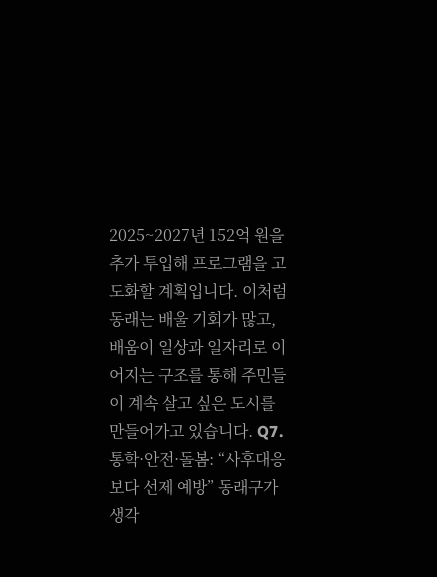2025~2027년 152억 원을 추가 투입해 프로그램을 고도화할 계획입니다. 이처럼 동래는 배울 기회가 많고, 배움이 일상과 일자리로 이어지는 구조를 통해 주민들이 계속 살고 싶은 도시를 만들어가고 있습니다. Q7. 통학·안전·돌봄: “사후대응보다 선제 예방” 동래구가 생각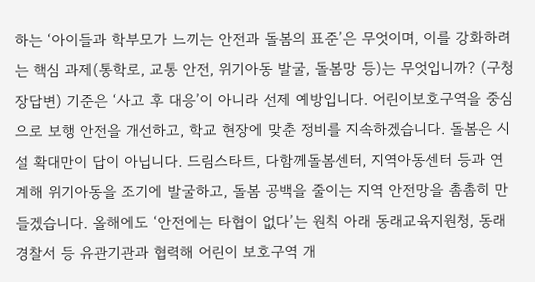하는 ‘아이들과 학부모가 느끼는 안전과 돌봄의 표준’은 무엇이며, 이를 강화하려는 핵심 과제(통학로, 교통 안전, 위기아동 발굴, 돌봄망 등)는 무엇입니까? (구청장답변) 기준은 ‘사고 후 대응’이 아니라 선제 예방입니다. 어린이보호구역을 중심으로 보행 안전을 개선하고, 학교 현장에 맞춘 정비를 지속하겠습니다. 돌봄은 시설 확대만이 답이 아닙니다. 드림스타트, 다함께돌봄센터, 지역아동센터 등과 연계해 위기아동을 조기에 발굴하고, 돌봄 공백을 줄이는 지역 안전망을 촘촘히 만들겠습니다. 올해에도 ‘안전에는 타협이 없다’는 원칙 아래 동래교육지원청, 동래경찰서 등 유관기관과 협력해 어린이 보호구역 개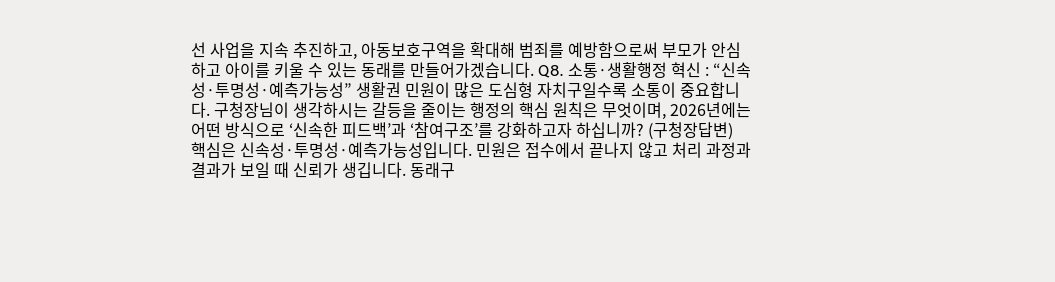선 사업을 지속 추진하고, 아동보호구역을 확대해 범죄를 예방함으로써 부모가 안심하고 아이를 키울 수 있는 동래를 만들어가겠습니다. Q8. 소통·생활행정 혁신 : “신속성·투명성·예측가능성” 생활권 민원이 많은 도심형 자치구일수록 소통이 중요합니다. 구청장님이 생각하시는 갈등을 줄이는 행정의 핵심 원칙은 무엇이며, 2026년에는 어떤 방식으로 ‘신속한 피드백’과 ‘참여구조’를 강화하고자 하십니까? (구청장답변) 핵심은 신속성·투명성·예측가능성입니다. 민원은 접수에서 끝나지 않고 처리 과정과 결과가 보일 때 신뢰가 생깁니다. 동래구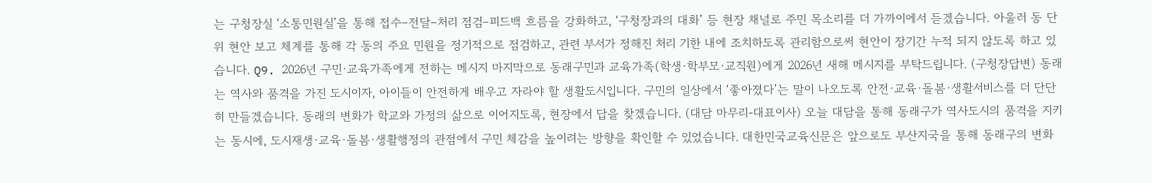는 구청장실 ‘소통민원실’을 통해 접수–전달–처리 점검–피드백 흐름을 강화하고, ‘구청장과의 대화’ 등 현장 채널로 주민 목소리를 더 가까이에서 듣겠습니다. 아울러 동 단위 현안 보고 체계를 통해 각 동의 주요 민원을 정기적으로 점검하고, 관련 부서가 정해진 처리 기한 내에 조치하도록 관리함으로써 현안이 장기간 누적 되지 않도록 하고 있습니다. Q9. 2026년 구민·교육가족에게 전하는 메시지 마지막으로 동래구민과 교육가족(학생·학부모·교직원)에게 2026년 새해 메시지를 부탁드립니다. (구청장답변) 동래는 역사와 품격을 가진 도시이자, 아이들이 안전하게 배우고 자라야 할 생활도시입니다. 구민의 일상에서 ‘좋아졌다’는 말이 나오도록 안전·교육·돌봄·생활서비스를 더 단단히 만들겠습니다. 동래의 변화가 학교와 가정의 삶으로 이어지도록, 현장에서 답을 찾겠습니다. (대담 마무리-대표이사) 오늘 대담을 통해 동래구가 역사도시의 품격을 지키는 동시에, 도시재생·교육·돌봄·생활행정의 관점에서 구민 체감을 높이려는 방향을 확인할 수 있었습니다. 대한민국교육신문은 앞으로도 부산지국을 통해 동래구의 변화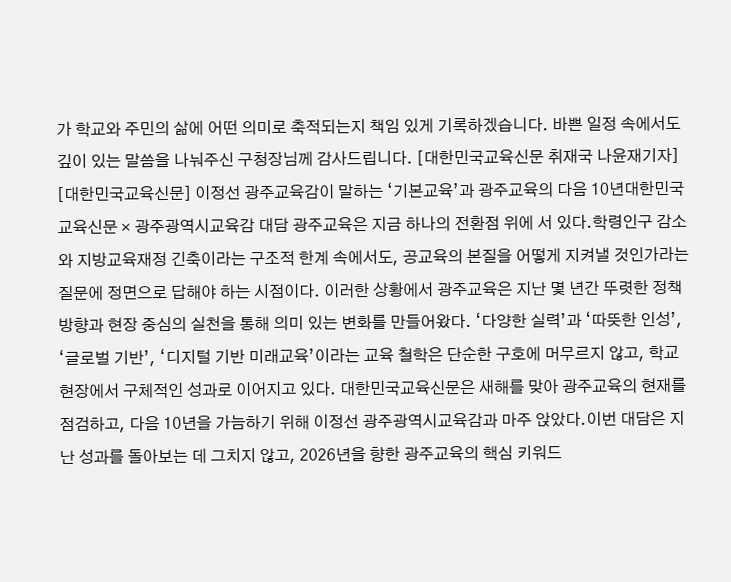가 학교와 주민의 삶에 어떤 의미로 축적되는지 책임 있게 기록하겠습니다. 바쁜 일정 속에서도 깊이 있는 말씀을 나눠주신 구청장님께 감사드립니다. [대한민국교육신문 취재국 나윤재기자]
[대한민국교육신문] 이정선 광주교육감이 말하는 ‘기본교육’과 광주교육의 다음 10년대한민국교육신문 × 광주광역시교육감 대담 광주교육은 지금 하나의 전환점 위에 서 있다.학령인구 감소와 지방교육재정 긴축이라는 구조적 한계 속에서도, 공교육의 본질을 어떻게 지켜낼 것인가라는 질문에 정면으로 답해야 하는 시점이다. 이러한 상황에서 광주교육은 지난 몇 년간 뚜렷한 정책 방향과 현장 중심의 실천을 통해 의미 있는 변화를 만들어왔다. ‘다양한 실력’과 ‘따뜻한 인성’, ‘글로벌 기반’, ‘디지털 기반 미래교육’이라는 교육 철학은 단순한 구호에 머무르지 않고, 학교 현장에서 구체적인 성과로 이어지고 있다. 대한민국교육신문은 새해를 맞아 광주교육의 현재를 점검하고, 다음 10년을 가늠하기 위해 이정선 광주광역시교육감과 마주 앉았다.이번 대담은 지난 성과를 돌아보는 데 그치지 않고, 2026년을 향한 광주교육의 핵심 키워드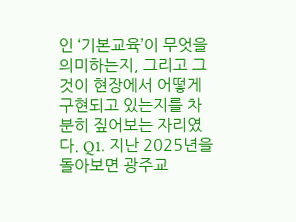인 ‘기본교육’이 무엇을 의미하는지, 그리고 그것이 현장에서 어떻게 구현되고 있는지를 차분히 짚어보는 자리였다. Q1. 지난 2025년을 돌아보면 광주교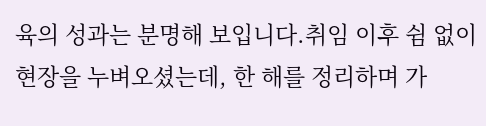육의 성과는 분명해 보입니다.취임 이후 쉼 없이 현장을 누벼오셨는데, 한 해를 정리하며 가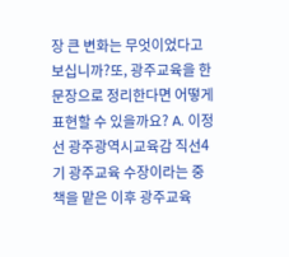장 큰 변화는 무엇이었다고 보십니까?또, 광주교육을 한 문장으로 정리한다면 어떻게 표현할 수 있을까요? A. 이정선 광주광역시교육감 직선4기 광주교육 수장이라는 중책을 맡은 이후 광주교육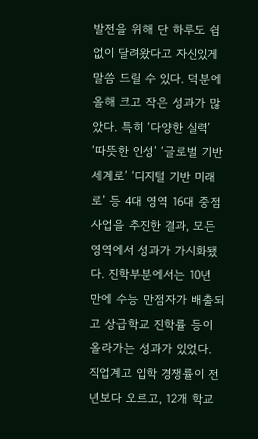발전을 위해 단 하루도 쉼 없이 달려왔다고 자신있게 말씀 드릴 수 있다. 덕분에 올해 크고 작은 성과가 많았다. 특히 ‘다양한 실력’ ‘따뜻한 인성’ ‘글로벌 기반 세계로’ ‘디지털 기반 미래로’ 등 4대 영역 16대 중점사업을 추진한 결과, 모든 영역에서 성과가 가시화됐다. 진학부분에서는 10년 만에 수능 만점자가 배출되고 상급학교 진학률 등이 올라가는 성과가 있었다. 직업계고 입학 경쟁률이 전년보다 오르고, 12개 학교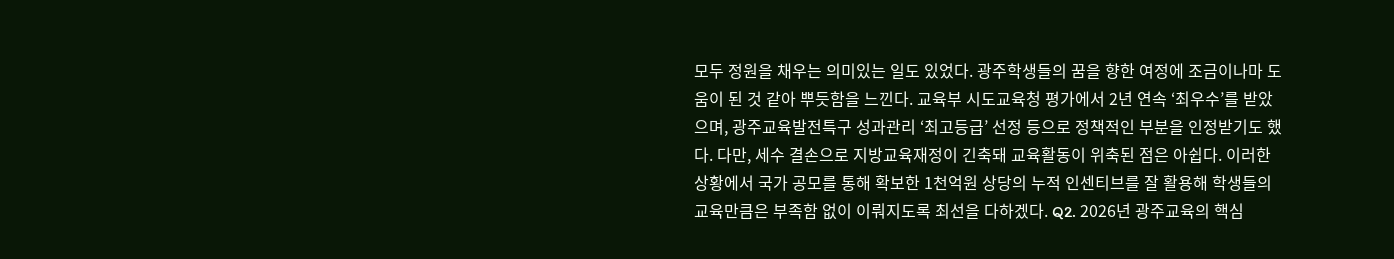모두 정원을 채우는 의미있는 일도 있었다. 광주학생들의 꿈을 향한 여정에 조금이나마 도움이 된 것 같아 뿌듯함을 느낀다. 교육부 시도교육청 평가에서 2년 연속 ‘최우수’를 받았으며, 광주교육발전특구 성과관리 ‘최고등급’ 선정 등으로 정책적인 부분을 인정받기도 했다. 다만, 세수 결손으로 지방교육재정이 긴축돼 교육활동이 위축된 점은 아쉽다. 이러한 상황에서 국가 공모를 통해 확보한 1천억원 상당의 누적 인센티브를 잘 활용해 학생들의 교육만큼은 부족함 없이 이뤄지도록 최선을 다하겠다. Q2. 2026년 광주교육의 핵심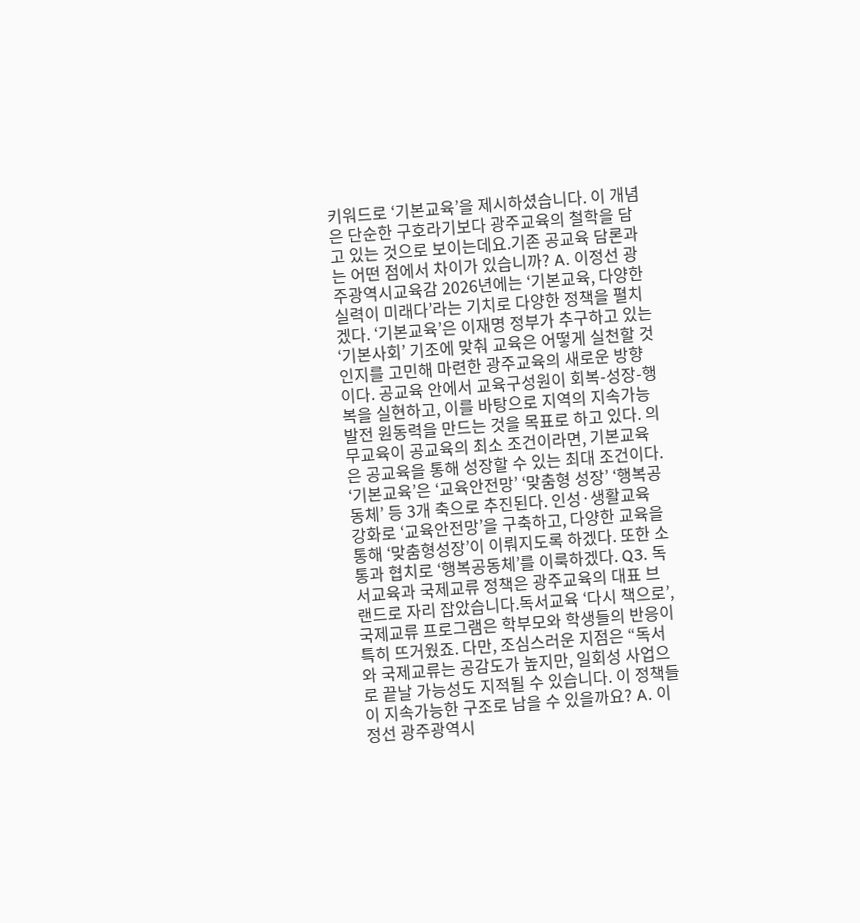키워드로 ‘기본교육’을 제시하셨습니다. 이 개념은 단순한 구호라기보다 광주교육의 철학을 담고 있는 것으로 보이는데요.기존 공교육 담론과는 어떤 점에서 차이가 있습니까? A. 이정선 광주광역시교육감 2026년에는 ‘기본교육, 다양한 실력이 미래다’라는 기치로 다양한 정책을 펼치겠다. ‘기본교육’은 이재명 정부가 추구하고 있는 ‘기본사회’ 기조에 맞춰 교육은 어떻게 실천할 것인지를 고민해 마련한 광주교육의 새로운 방향이다. 공교육 안에서 교육구성원이 회복-성장-행복을 실현하고, 이를 바탕으로 지역의 지속가능발전 원동력을 만드는 것을 목표로 하고 있다. 의무교육이 공교육의 최소 조건이라면, 기본교육은 공교육을 통해 성장할 수 있는 최대 조건이다. ‘기본교육’은 ‘교육안전망’ ‘맞춤형 성장’ ‘행복공동체’ 등 3개 축으로 추진된다. 인성·생활교육 강화로 ‘교육안전망’을 구축하고, 다양한 교육을 통해 ‘맞춤형성장’이 이뤄지도록 하겠다. 또한 소통과 협치로 ‘행복공동체’를 이룩하겠다. Q3. 독서교육과 국제교류 정책은 광주교육의 대표 브랜드로 자리 잡았습니다.독서교육 ‘다시 책으로’, 국제교류 프로그램은 학부모와 학생들의 반응이 특히 뜨거웠죠. 다만, 조심스러운 지점은 “독서와 국제교류는 공감도가 높지만, 일회성 사업으로 끝날 가능성도 지적될 수 있습니다. 이 정책들이 지속가능한 구조로 남을 수 있을까요? A. 이정선 광주광역시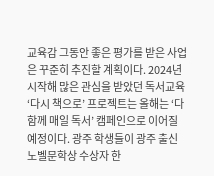교육감 그동안 좋은 평가를 받은 사업은 꾸준히 추진할 계획이다. 2024년 시작해 많은 관심을 받았던 독서교육 ‘다시 책으로’ 프로젝트는 올해는 ‘다 함께 매일 독서’ 캠페인으로 이어질 예정이다. 광주 학생들이 광주 출신 노벨문학상 수상자 한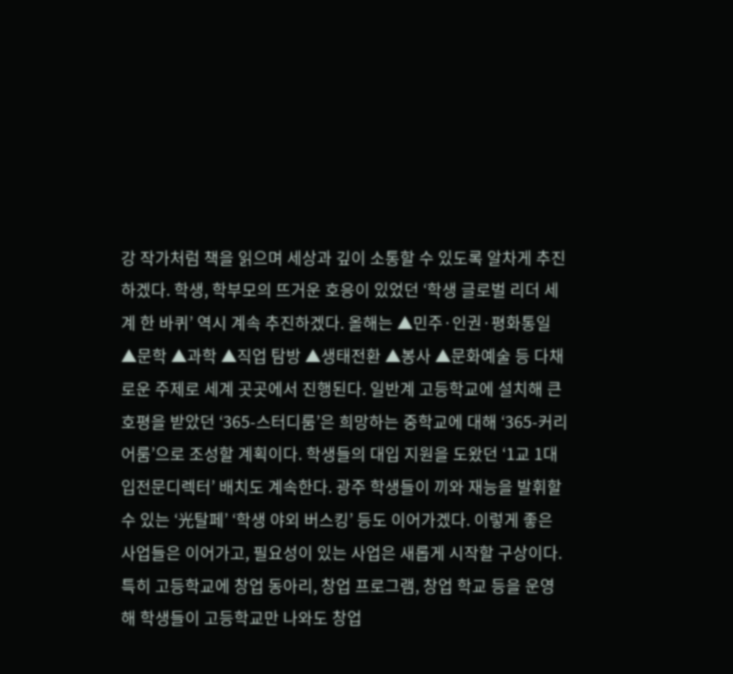강 작가처럼 책을 읽으며 세상과 깊이 소통할 수 있도록 알차게 추진하겠다. 학생, 학부모의 뜨거운 호응이 있었던 ‘학생 글로벌 리더 세계 한 바퀴’ 역시 계속 추진하겠다. 올해는 ▲민주·인권·평화통일 ▲문학 ▲과학 ▲직업 탐방 ▲생태전환 ▲봉사 ▲문화예술 등 다채로운 주제로 세계 곳곳에서 진행된다. 일반계 고등학교에 설치해 큰 호평을 받았던 ‘365-스터디룸’은 희망하는 중학교에 대해 ‘365-커리어룸’으로 조성할 계획이다. 학생들의 대입 지원을 도왔던 ‘1교 1대입전문디렉터’ 배치도 계속한다. 광주 학생들이 끼와 재능을 발휘할 수 있는 ‘光탈페’ ‘학생 야외 버스킹’ 등도 이어가겠다. 이렇게 좋은 사업들은 이어가고, 필요성이 있는 사업은 새롭게 시작할 구상이다. 특히 고등학교에 창업 동아리, 창업 프로그램, 창업 학교 등을 운영해 학생들이 고등학교만 나와도 창업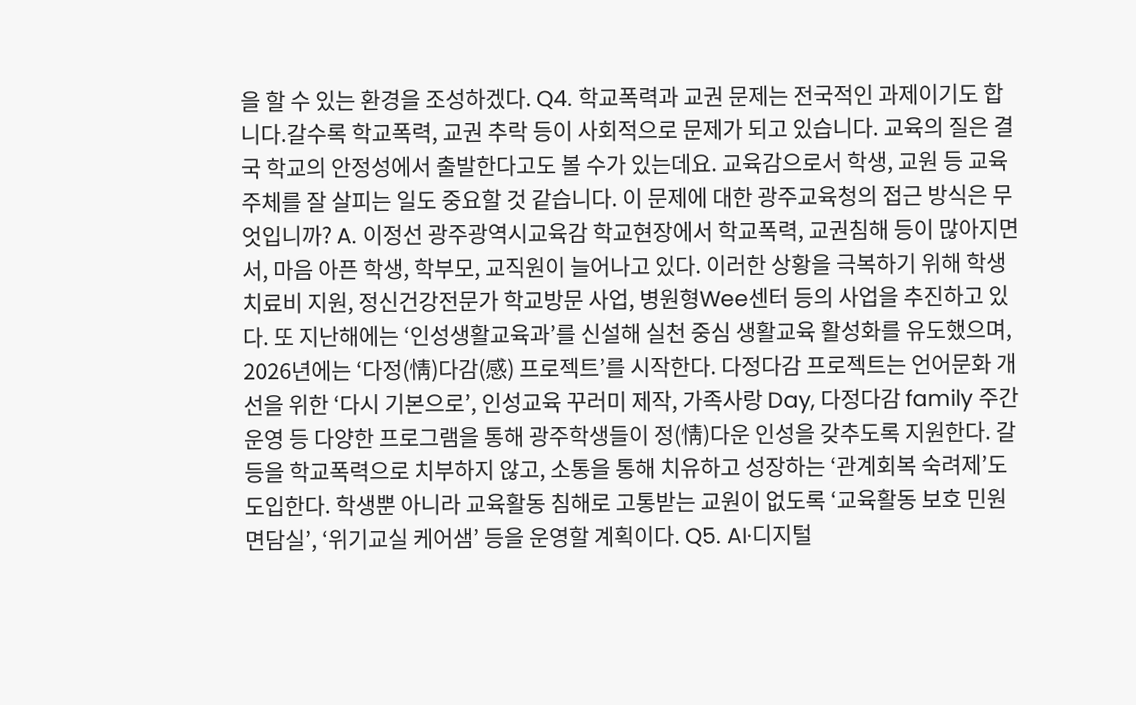을 할 수 있는 환경을 조성하겠다. Q4. 학교폭력과 교권 문제는 전국적인 과제이기도 합니다.갈수록 학교폭력, 교권 추락 등이 사회적으로 문제가 되고 있습니다. 교육의 질은 결국 학교의 안정성에서 출발한다고도 볼 수가 있는데요. 교육감으로서 학생, 교원 등 교육주체를 잘 살피는 일도 중요할 것 같습니다. 이 문제에 대한 광주교육청의 접근 방식은 무엇입니까? A. 이정선 광주광역시교육감 학교현장에서 학교폭력, 교권침해 등이 많아지면서, 마음 아픈 학생, 학부모, 교직원이 늘어나고 있다. 이러한 상황을 극복하기 위해 학생 치료비 지원, 정신건강전문가 학교방문 사업, 병원형Wee센터 등의 사업을 추진하고 있다. 또 지난해에는 ‘인성생활교육과’를 신설해 실천 중심 생활교육 활성화를 유도했으며, 2026년에는 ‘다정(情)다감(感) 프로젝트’를 시작한다. 다정다감 프로젝트는 언어문화 개선을 위한 ‘다시 기본으로’, 인성교육 꾸러미 제작, 가족사랑 Day, 다정다감 family 주간 운영 등 다양한 프로그램을 통해 광주학생들이 정(情)다운 인성을 갖추도록 지원한다. 갈등을 학교폭력으로 치부하지 않고, 소통을 통해 치유하고 성장하는 ‘관계회복 숙려제’도 도입한다. 학생뿐 아니라 교육활동 침해로 고통받는 교원이 없도록 ‘교육활동 보호 민원면담실’, ‘위기교실 케어샘’ 등을 운영할 계획이다. Q5. AI·디지털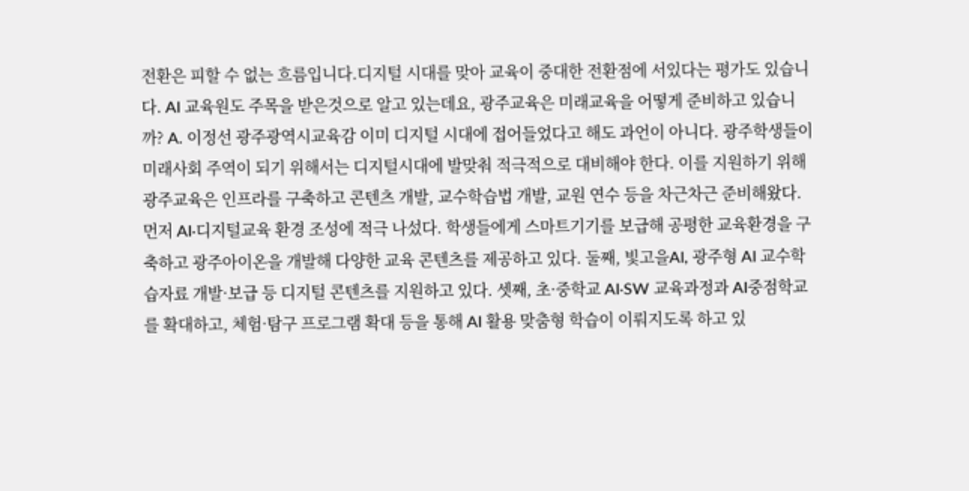전환은 피할 수 없는 흐름입니다.디지털 시대를 맞아 교육이 중대한 전환점에 서있다는 평가도 있습니다. AI 교육원도 주목을 받은것으로 알고 있는데요, 광주교육은 미래교육을 어떻게 준비하고 있습니까? A. 이정선 광주광역시교육감 이미 디지털 시대에 접어들었다고 해도 과언이 아니다. 광주학생들이 미래사회 주역이 되기 위해서는 디지털시대에 발맞춰 적극적으로 대비해야 한다. 이를 지원하기 위해 광주교육은 인프라를 구축하고 콘텐츠 개발, 교수학습법 개발, 교원 연수 등을 차근차근 준비해왔다. 먼저 AI·디지털교육 환경 조성에 적극 나섰다. 학생들에게 스마트기기를 보급해 공평한 교육환경을 구축하고 광주아이온을 개발해 다양한 교육 콘텐츠를 제공하고 있다. 둘째, 빛고을AI, 광주형 AI 교수학습자료 개발·보급 등 디지털 콘텐츠를 지원하고 있다. 셋째, 초·중학교 AI·SW 교육과정과 AI중점학교를 확대하고, 체험·탐구 프로그램 확대 등을 통해 AI 활용 맞춤형 학습이 이뤄지도록 하고 있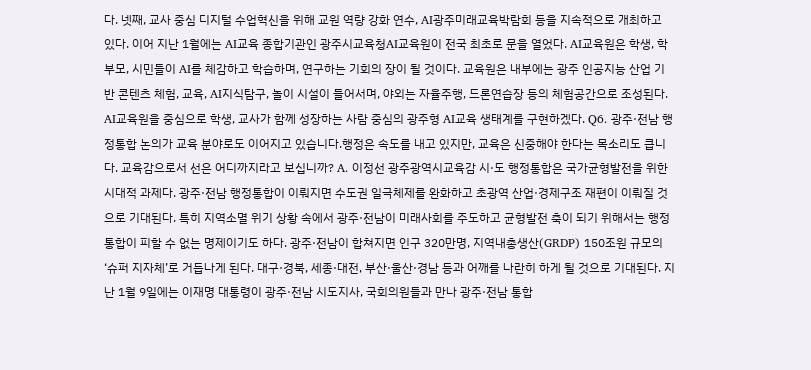다. 넷째, 교사 중심 디지털 수업혁신을 위해 교원 역량 강화 연수, AI광주미래교육박람회 등을 지속적으로 개최하고 있다. 이어 지난 1월에는 AI교육 종합기관인 광주시교육청AI교육원이 전국 최초로 문을 열었다. AI교육원은 학생, 학부모, 시민들이 AI를 체감하고 학습하며, 연구하는 기회의 장이 될 것이다. 교육원은 내부에는 광주 인공지능 산업 기반 콘텐츠 체험, 교육, AI지식탐구, 놀이 시설이 들어서며, 야외는 자율주행, 드론연습장 등의 체험공간으로 조성된다. AI교육원을 중심으로 학생, 교사가 함께 성장하는 사람 중심의 광주형 AI교육 생태계를 구현하겠다. Q6. 광주·전남 행정통합 논의가 교육 분야로도 이어지고 있습니다.행정은 속도를 내고 있지만, 교육은 신중해야 한다는 목소리도 큽니다. 교육감으로서 선은 어디까지라고 보십니까? A. 이정선 광주광역시교육감 시·도 행정통합은 국가균형발전을 위한 시대적 과제다. 광주·전남 행정통합이 이뤄지면 수도권 일극체제를 완화하고 초광역 산업·경제구조 재편이 이뤄질 것으로 기대된다. 특히 지역소멸 위기 상황 속에서 광주·전남이 미래사회를 주도하고 균형발전 축이 되기 위해서는 행정통합이 피할 수 없는 명제이기도 하다. 광주·전남이 합쳐지면 인구 320만명, 지역내총생산(GRDP) 150조원 규모의 ‘슈퍼 지자체’로 거듭나게 된다. 대구·경북, 세종·대전, 부산·울산·경남 등과 어깨를 나란히 하게 될 것으로 기대된다. 지난 1월 9일에는 이재명 대통령이 광주·전남 시도지사, 국회의원들과 만나 광주·전남 통합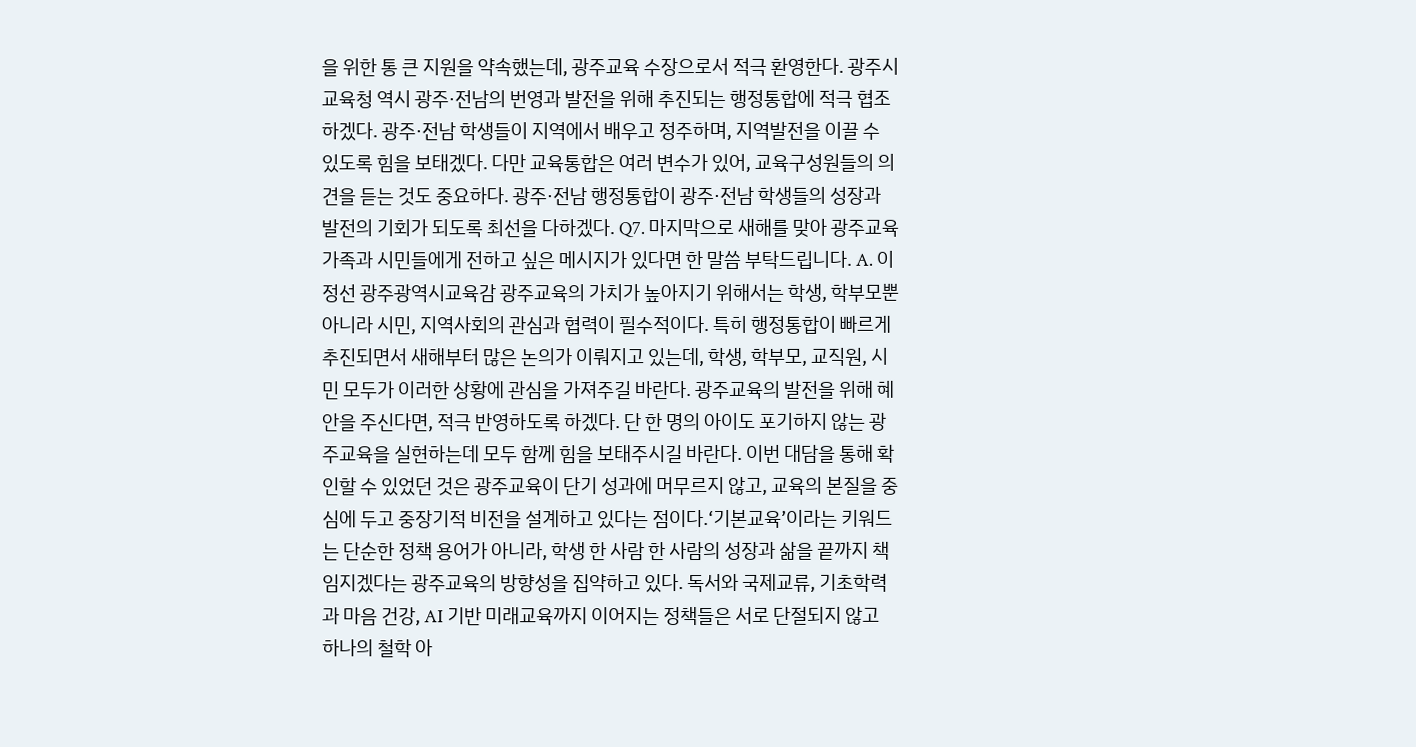을 위한 통 큰 지원을 약속했는데, 광주교육 수장으로서 적극 환영한다. 광주시교육청 역시 광주·전남의 번영과 발전을 위해 추진되는 행정통합에 적극 협조하겠다. 광주·전남 학생들이 지역에서 배우고 정주하며, 지역발전을 이끌 수 있도록 힘을 보태겠다. 다만 교육통합은 여러 변수가 있어, 교육구성원들의 의견을 듣는 것도 중요하다. 광주·전남 행정통합이 광주·전남 학생들의 성장과 발전의 기회가 되도록 최선을 다하겠다. Q7. 마지막으로 새해를 맞아 광주교육 가족과 시민들에게 전하고 싶은 메시지가 있다면 한 말씀 부탁드립니다. A. 이정선 광주광역시교육감 광주교육의 가치가 높아지기 위해서는 학생, 학부모뿐 아니라 시민, 지역사회의 관심과 협력이 필수적이다. 특히 행정통합이 빠르게 추진되면서 새해부터 많은 논의가 이뤄지고 있는데, 학생, 학부모, 교직원, 시민 모두가 이러한 상황에 관심을 가져주길 바란다. 광주교육의 발전을 위해 혜안을 주신다면, 적극 반영하도록 하겠다. 단 한 명의 아이도 포기하지 않는 광주교육을 실현하는데 모두 함께 힘을 보태주시길 바란다. 이번 대담을 통해 확인할 수 있었던 것은 광주교육이 단기 성과에 머무르지 않고, 교육의 본질을 중심에 두고 중장기적 비전을 설계하고 있다는 점이다.‘기본교육’이라는 키워드는 단순한 정책 용어가 아니라, 학생 한 사람 한 사람의 성장과 삶을 끝까지 책임지겠다는 광주교육의 방향성을 집약하고 있다. 독서와 국제교류, 기초학력과 마음 건강, AI 기반 미래교육까지 이어지는 정책들은 서로 단절되지 않고 하나의 철학 아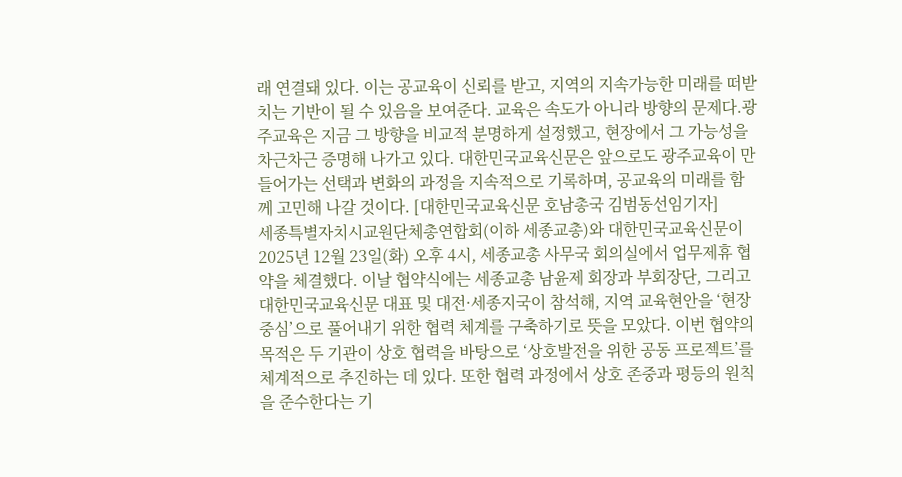래 연결돼 있다. 이는 공교육이 신뢰를 받고, 지역의 지속가능한 미래를 떠받치는 기반이 될 수 있음을 보여준다. 교육은 속도가 아니라 방향의 문제다.광주교육은 지금 그 방향을 비교적 분명하게 설정했고, 현장에서 그 가능성을 차근차근 증명해 나가고 있다. 대한민국교육신문은 앞으로도 광주교육이 만들어가는 선택과 변화의 과정을 지속적으로 기록하며, 공교육의 미래를 함께 고민해 나갈 것이다. [대한민국교육신문 호남총국 김범동선임기자]
세종특별자치시교원단체총연합회(이하 세종교총)와 대한민국교육신문이 2025년 12월 23일(화) 오후 4시, 세종교총 사무국 회의실에서 업무제휴 협약을 체결했다. 이날 협약식에는 세종교총 남윤제 회장과 부회장단, 그리고 대한민국교육신문 대표 및 대전·세종지국이 참석해, 지역 교육현안을 ‘현장 중심’으로 풀어내기 위한 협력 체계를 구축하기로 뜻을 모았다. 이번 협약의 목적은 두 기관이 상호 협력을 바탕으로 ‘상호발전을 위한 공동 프로젝트’를 체계적으로 추진하는 데 있다. 또한 협력 과정에서 상호 존중과 평등의 원칙을 준수한다는 기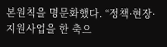본원칙을 명문화했다. “정책·현장·지원사업을 한 축으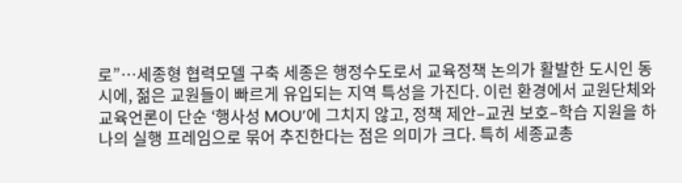로”…세종형 협력모델 구축 세종은 행정수도로서 교육정책 논의가 활발한 도시인 동시에, 젊은 교원들이 빠르게 유입되는 지역 특성을 가진다. 이런 환경에서 교원단체와 교육언론이 단순 ‘행사성 MOU’에 그치지 않고, 정책 제안–교권 보호–학습 지원을 하나의 실행 프레임으로 묶어 추진한다는 점은 의미가 크다. 특히 세종교총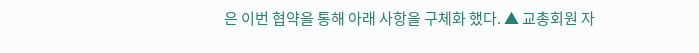은 이번 협약을 통해 아래 사항을 구체화 했다. ▲ 교총회원 자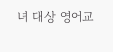녀 대상 영어교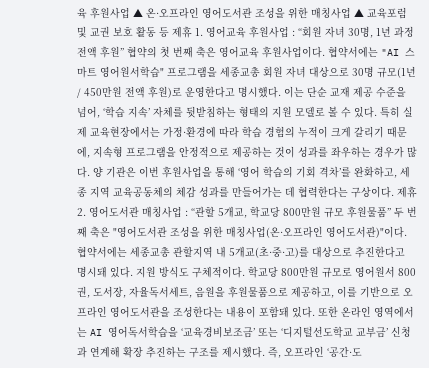육 후원사업 ▲ 온·오프라인 영어도서관 조성을 위한 매칭사업 ▲ 교육포럼 및 교권 보호 활동 등 제휴 1. 영어교육 후원사업 : “회원 자녀 30명, 1년 과정 전액 후원” 협약의 첫 번째 축은 영어교육 후원사업이다. 협약서에는 "AI 스마트 영어원서학습" 프로그램을 세종교총 회원 자녀 대상으로 30명 규모(1년 / 450만원 전액 후원)로 운영한다고 명시했다. 이는 단순 교재 제공 수준을 넘어, ‘학습 지속’ 자체를 뒷받침하는 형태의 지원 모델로 볼 수 있다. 특히 실제 교육현장에서는 가정·환경에 따라 학습 경험의 누적이 크게 갈리기 때문에, 지속형 프로그램을 안정적으로 제공하는 것이 성과를 좌우하는 경우가 많다. 양 기관은 이번 후원사업을 통해 ‘영어 학습의 기회 격차’를 완화하고, 세종 지역 교육공동체의 체감 성과를 만들어가는 데 협력한다는 구상이다. 제휴 2. 영어도서관 매칭사업 : “관할 5개교, 학교당 800만원 규모 후원물품” 두 번째 축은 "영어도서관 조성을 위한 매칭사업(온·오프라인 영어도서관)"이다. 협약서에는 세종교총 관할지역 내 5개교(초·중·고)를 대상으로 추진한다고 명시돼 있다. 지원 방식도 구체적이다. 학교당 800만원 규모로 영어원서 800권, 도서장, 자율독서세트, 음원을 후원물품으로 제공하고, 이를 기반으로 오프라인 영어도서관을 조성한다는 내용이 포함돼 있다. 또한 온라인 영역에서는 AI 영어독서학습을 ‘교육경비보조금’ 또는 ‘디지털선도학교 교부금’ 신청과 연계해 확장 추진하는 구조를 제시했다. 즉, 오프라인 ‘공간·도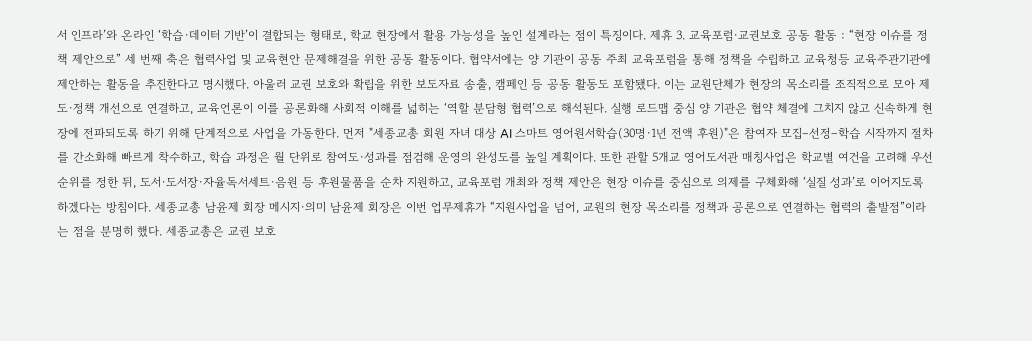서 인프라’와 온라인 ‘학습·데이터 기반’이 결합되는 형태로, 학교 현장에서 활용 가능성을 높인 설계라는 점이 특징이다. 제휴 3. 교육포럼·교권보호 공동 활동 : “현장 이슈를 정책 제안으로” 세 번째 축은 협력사업 및 교육현안 문제해결을 위한 공동 활동이다. 협약서에는 양 기관이 공동 주최 교육포럼을 통해 정책을 수립하고 교육청등 교육주관기관에 제안하는 활동을 추진한다고 명시했다. 아울러 교권 보호와 확립을 위한 보도자료 송출, 캠페인 등 공동 활동도 포함됐다. 이는 교원단체가 현장의 목소리를 조직적으로 모아 제도·정책 개선으로 연결하고, 교육언론이 이를 공론화해 사회적 이해를 넓히는 ‘역할 분담형 협력’으로 해석된다. 실행 로드맵 중심 양 기관은 협약 체결에 그치지 않고 신속하게 현장에 전파되도록 하기 위해 단계적으로 사업을 가동한다. 먼저 "세종교총 회원 자녀 대상 AI 스마트 영어원서학습(30명·1년 전액 후원)"은 참여자 모집–선정–학습 시작까지 절차를 간소화해 빠르게 착수하고, 학습 과정은 월 단위로 참여도·성과를 점검해 운영의 완성도를 높일 계획이다. 또한 관할 5개교 영어도서관 매칭사업은 학교별 여건을 고려해 우선순위를 정한 뒤, 도서·도서장·자율독서세트·음원 등 후원물품을 순차 지원하고, 교육포럼 개최와 정책 제안은 현장 이슈를 중심으로 의제를 구체화해 ‘실질 성과’로 이어지도록 하겠다는 방침이다. 세종교총 남윤제 회장 메시지·의미 남윤제 회장은 이번 업무제휴가 “지원사업을 넘어, 교원의 현장 목소리를 정책과 공론으로 연결하는 협력의 출발점”이라는 점을 분명히 했다. 세종교총은 교권 보호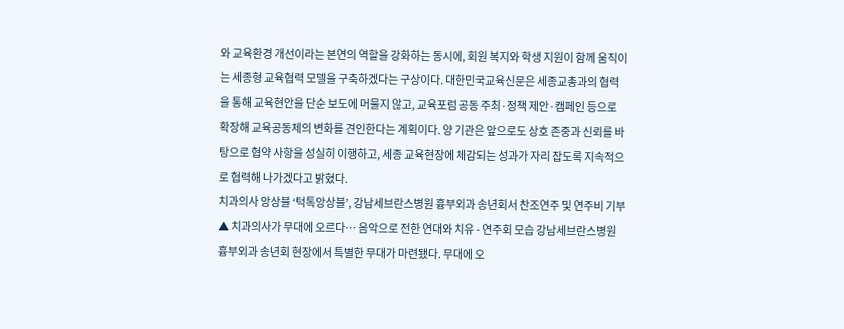와 교육환경 개선이라는 본연의 역할을 강화하는 동시에, 회원 복지와 학생 지원이 함께 움직이는 세종형 교육협력 모델을 구축하겠다는 구상이다. 대한민국교육신문은 세종교총과의 협력을 통해 교육현안을 단순 보도에 머물지 않고, 교육포럼 공동 주최·정책 제안·캠페인 등으로 확장해 교육공동체의 변화를 견인한다는 계획이다. 양 기관은 앞으로도 상호 존중과 신뢰를 바탕으로 협약 사항을 성실히 이행하고, 세종 교육현장에 체감되는 성과가 자리 잡도록 지속적으로 협력해 나가겠다고 밝혔다.
치과의사 앙상블 ‘턱톡앙상블’, 강남세브란스병원 흉부외과 송년회서 찬조연주 및 연주비 기부 ▲ 치과의사가 무대에 오르다… 음악으로 전한 연대와 치유 - 연주회 모습 강남세브란스병원 흉부외과 송년회 현장에서 특별한 무대가 마련됐다. 무대에 오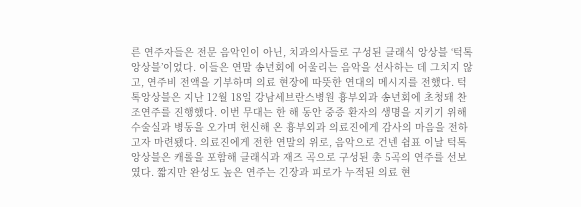른 연주자들은 전문 음악인이 아닌, 치과의사들로 구성된 클래식 앙상블 ‘턱톡앙상블’이었다. 이들은 연말 송년회에 어울리는 음악을 선사하는 데 그치지 않고, 연주비 전액을 기부하며 의료 현장에 따뜻한 연대의 메시지를 전했다. 턱톡앙상블은 지난 12월 18일 강남세브란스병원 흉부외과 송년회에 초청돼 찬조연주를 진행했다. 이번 무대는 한 해 동안 중증 환자의 생명을 지키기 위해 수술실과 병동을 오가며 헌신해 온 흉부외과 의료진에게 감사의 마음을 전하고자 마련됐다. 의료진에게 전한 연말의 위로, 음악으로 건넨 쉼표 이날 턱톡앙상블은 캐롤을 포함해 클래식과 재즈 곡으로 구성된 총 5곡의 연주를 선보였다. 짧지만 완성도 높은 연주는 긴장과 피로가 누적된 의료 현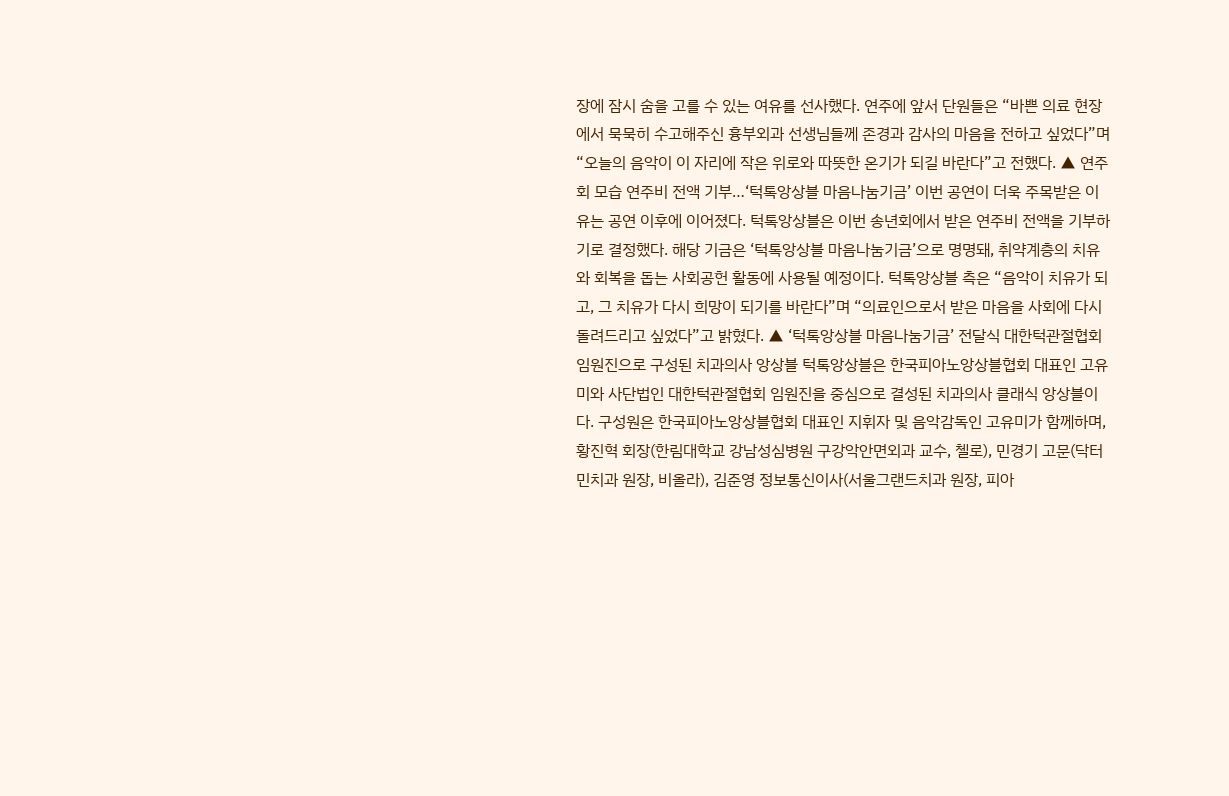장에 잠시 숨을 고를 수 있는 여유를 선사했다. 연주에 앞서 단원들은 “바쁜 의료 현장에서 묵묵히 수고해주신 흉부외과 선생님들께 존경과 감사의 마음을 전하고 싶었다”며 “오늘의 음악이 이 자리에 작은 위로와 따뜻한 온기가 되길 바란다”고 전했다. ▲ 연주회 모습 연주비 전액 기부…‘턱톡앙상블 마음나눔기금’ 이번 공연이 더욱 주목받은 이유는 공연 이후에 이어졌다. 턱톡앙상블은 이번 송년회에서 받은 연주비 전액을 기부하기로 결정했다. 해당 기금은 ‘턱톡앙상블 마음나눔기금’으로 명명돼, 취약계층의 치유와 회복을 돕는 사회공헌 활동에 사용될 예정이다. 턱톡앙상블 측은 “음악이 치유가 되고, 그 치유가 다시 희망이 되기를 바란다”며 “의료인으로서 받은 마음을 사회에 다시 돌려드리고 싶었다”고 밝혔다. ▲ ‘턱톡앙상블 마음나눔기금’ 전달식 대한턱관절협회 임원진으로 구성된 치과의사 앙상블 턱톡앙상블은 한국피아노앙상블협회 대표인 고유미와 사단법인 대한턱관절협회 임원진을 중심으로 결성된 치과의사 클래식 앙상블이다. 구성원은 한국피아노앙상블협회 대표인 지휘자 및 음악감독인 고유미가 함께하며, 황진혁 회장(한림대학교 강남성심병원 구강악안면외과 교수, 첼로), 민경기 고문(닥터민치과 원장, 비올라), 김준영 정보통신이사(서울그랜드치과 원장, 피아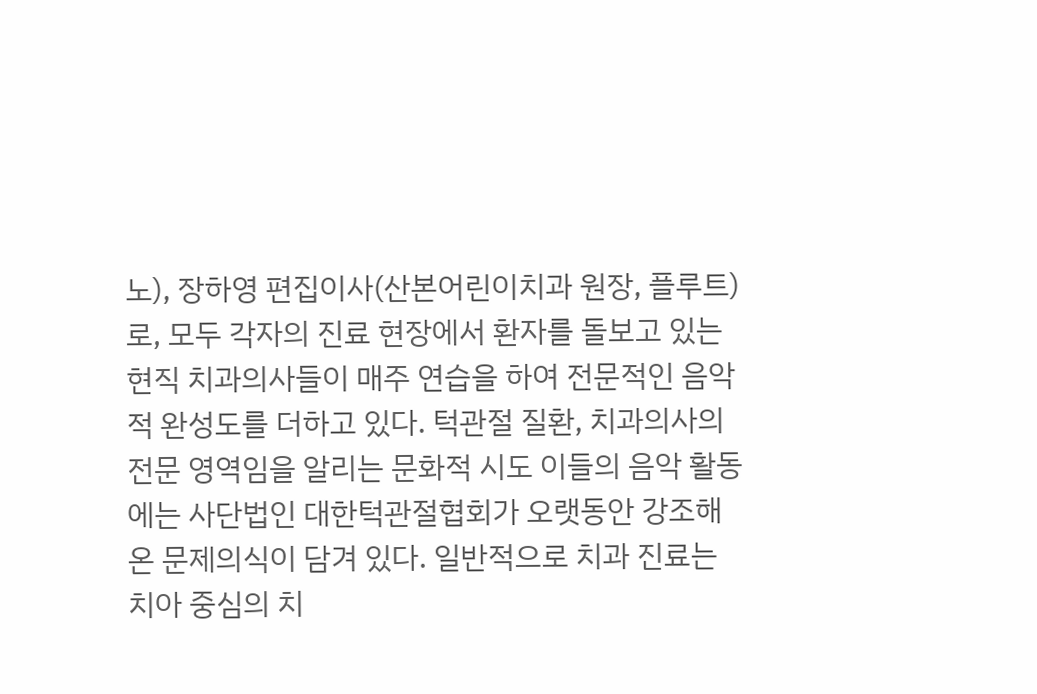노), 장하영 편집이사(산본어린이치과 원장, 플루트)로, 모두 각자의 진료 현장에서 환자를 돌보고 있는 현직 치과의사들이 매주 연습을 하여 전문적인 음악적 완성도를 더하고 있다. 턱관절 질환, 치과의사의 전문 영역임을 알리는 문화적 시도 이들의 음악 활동에는 사단법인 대한턱관절협회가 오랫동안 강조해 온 문제의식이 담겨 있다. 일반적으로 치과 진료는 치아 중심의 치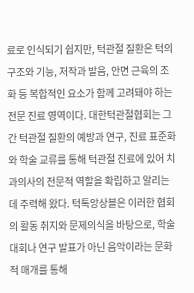료로 인식되기 쉽지만, 턱관절 질환은 턱의 구조와 기능, 저작과 발음, 안면 근육의 조화 등 복합적인 요소가 함께 고려돼야 하는 전문 진료 영역이다. 대한턱관절협회는 그간 턱관절 질환의 예방과 연구, 진료 표준화와 학술 교류를 통해 턱관절 진료에 있어 치과의사의 전문적 역할을 확립하고 알리는 데 주력해 왔다. 턱톡앙상블은 이러한 협회의 활동 취지와 문제의식을 바탕으로, 학술대회나 연구 발표가 아닌 음악이라는 문화적 매개를 통해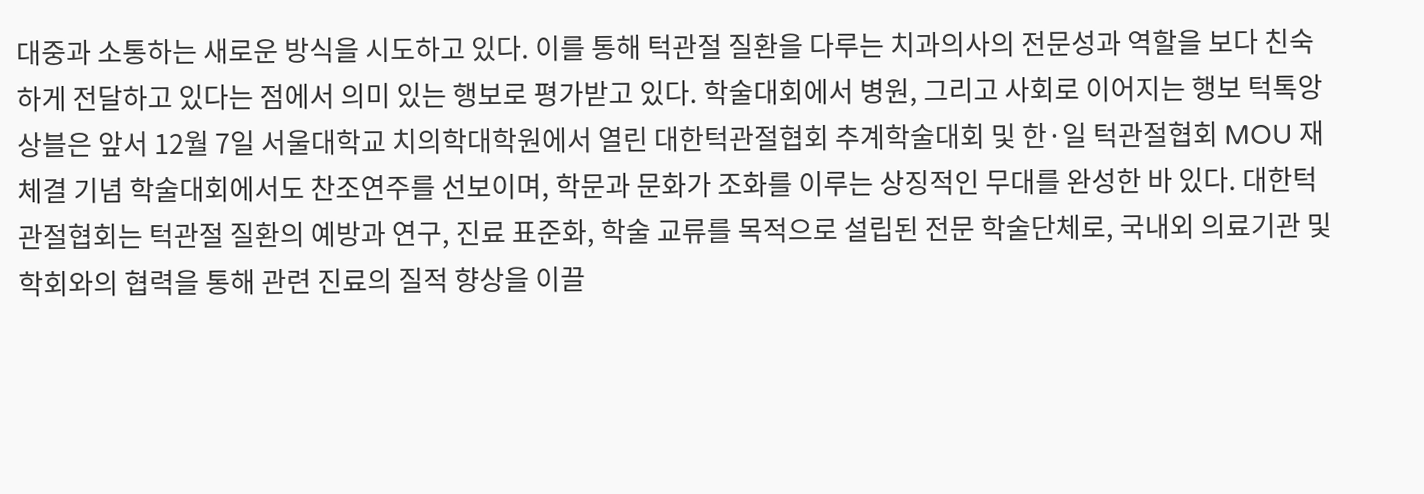대중과 소통하는 새로운 방식을 시도하고 있다. 이를 통해 턱관절 질환을 다루는 치과의사의 전문성과 역할을 보다 친숙하게 전달하고 있다는 점에서 의미 있는 행보로 평가받고 있다. 학술대회에서 병원, 그리고 사회로 이어지는 행보 턱톡앙상블은 앞서 12월 7일 서울대학교 치의학대학원에서 열린 대한턱관절협회 추계학술대회 및 한·일 턱관절협회 MOU 재체결 기념 학술대회에서도 찬조연주를 선보이며, 학문과 문화가 조화를 이루는 상징적인 무대를 완성한 바 있다. 대한턱관절협회는 턱관절 질환의 예방과 연구, 진료 표준화, 학술 교류를 목적으로 설립된 전문 학술단체로, 국내외 의료기관 및 학회와의 협력을 통해 관련 진료의 질적 향상을 이끌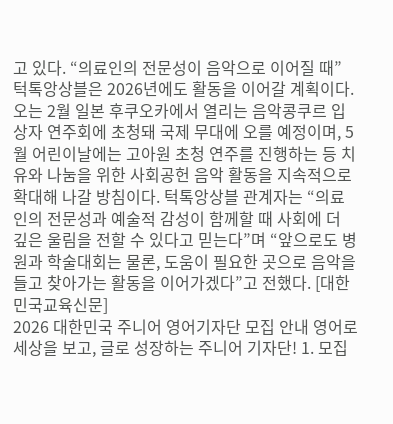고 있다. “의료인의 전문성이 음악으로 이어질 때” 턱톡앙상블은 2026년에도 활동을 이어갈 계획이다. 오는 2월 일본 후쿠오카에서 열리는 음악콩쿠르 입상자 연주회에 초청돼 국제 무대에 오를 예정이며, 5월 어린이날에는 고아원 초청 연주를 진행하는 등 치유와 나눔을 위한 사회공헌 음악 활동을 지속적으로 확대해 나갈 방침이다. 턱톡앙상블 관계자는 “의료인의 전문성과 예술적 감성이 함께할 때 사회에 더 깊은 울림을 전할 수 있다고 믿는다”며 “앞으로도 병원과 학술대회는 물론, 도움이 필요한 곳으로 음악을 들고 찾아가는 활동을 이어가겠다”고 전했다. [대한민국교육신문]
2026 대한민국 주니어 영어기자단 모집 안내 영어로 세상을 보고, 글로 성장하는 주니어 기자단! 1. 모집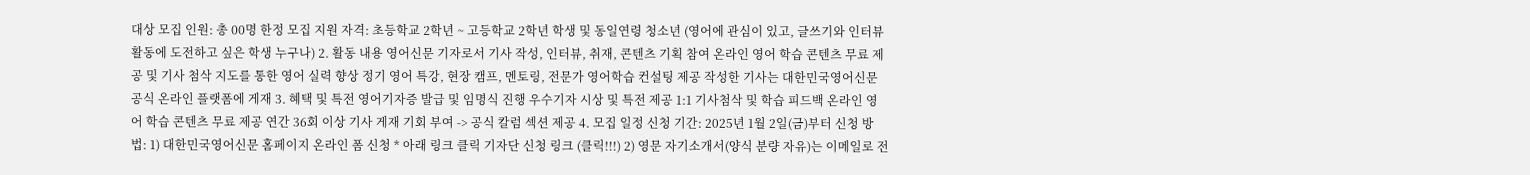대상 모집 인원: 총 00명 한정 모집 지원 자격: 초등학교 2학년 ~ 고등학교 2학년 학생 및 동일연령 청소년 (영어에 관심이 있고, 글쓰기와 인터뷰 활동에 도전하고 싶은 학생 누구나) 2. 활동 내용 영어신문 기자로서 기사 작성, 인터뷰, 취재, 콘텐츠 기획 참여 온라인 영어 학습 콘텐츠 무료 제공 및 기사 첨삭 지도를 통한 영어 실력 향상 정기 영어 특강, 현장 캠프, 멘토링, 전문가 영어학습 컨설팅 제공 작성한 기사는 대한민국영어신문 공식 온라인 플랫폼에 게재 3. 혜택 및 특전 영어기자증 발급 및 임명식 진행 우수기자 시상 및 특전 제공 1:1 기사첨삭 및 학습 피드백 온라인 영어 학습 콘텐츠 무료 제공 연간 36회 이상 기사 게재 기회 부여 -> 공식 칼럼 섹션 제공 4. 모집 일정 신청 기간: 2025년 1월 2일(금)부터 신청 방법: 1) 대한민국영어신문 홈페이지 온라인 폼 신청 * 아래 링크 클릭 기자단 신청 링크 (클릭!!!) 2) 영문 자기소개서(양식 분량 자유)는 이메일로 전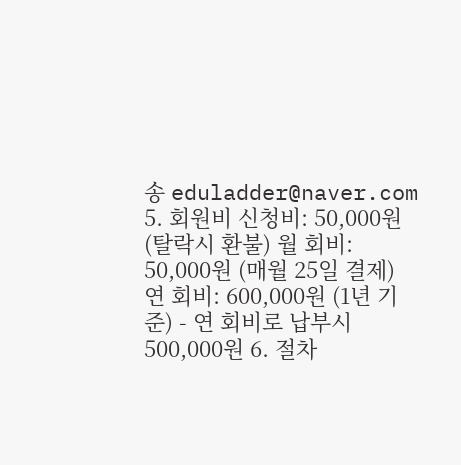송 eduladder@naver.com 5. 회원비 신청비: 50,000원 (탈락시 환불) 월 회비: 50,000원 (매월 25일 결제) 연 회비: 600,000원 (1년 기준) - 연 회비로 납부시 500,000원 6. 절차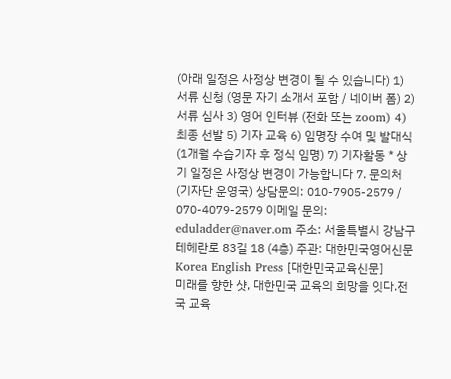(아래 일정은 사정상 변경이 될 수 있습니다) 1) 서류 신청 (영문 자기 소개서 포함 / 네이버 폼) 2) 서류 심사 3) 영어 인터뷰 (전화 또는 zoom) 4) 최종 선발 5) 기자 교육 6) 임명장 수여 및 발대식 (1개월 수습기자 후 정식 임명) 7) 기자활동 * 상기 일정은 사정상 변경이 가능합니다 7. 문의처 (기자단 운영국) 상담문의: 010-7905-2579 / 070-4079-2579 이메일 문의: eduladder@naver.om 주소: 서울특별시 강남구 테헤란로 83길 18 (4층) 주관: 대한민국영어신문 Korea English Press [대한민국교육신문]
미래를 향한 샷, 대한민국 교육의 희망을 잇다.전국 교육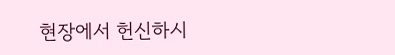현장에서 헌신하시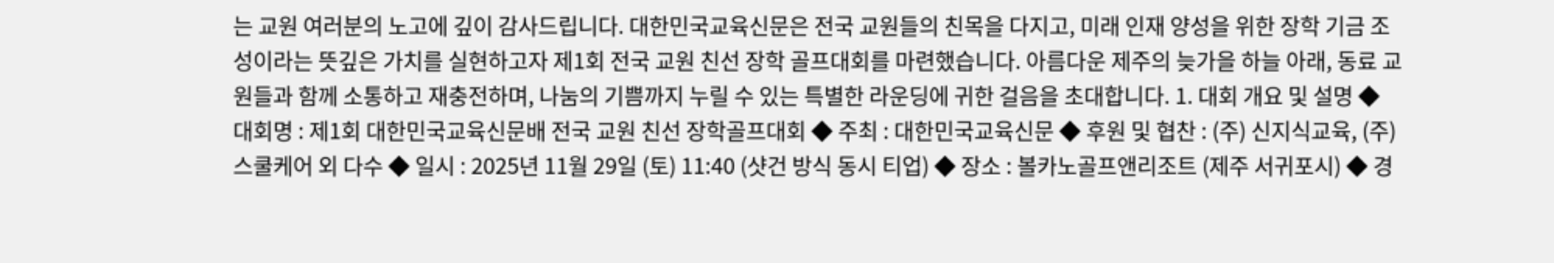는 교원 여러분의 노고에 깊이 감사드립니다. 대한민국교육신문은 전국 교원들의 친목을 다지고, 미래 인재 양성을 위한 장학 기금 조성이라는 뜻깊은 가치를 실현하고자 제1회 전국 교원 친선 장학 골프대회를 마련했습니다. 아름다운 제주의 늦가을 하늘 아래, 동료 교원들과 함께 소통하고 재충전하며, 나눔의 기쁨까지 누릴 수 있는 특별한 라운딩에 귀한 걸음을 초대합니다. 1. 대회 개요 및 설명 ◆ 대회명 : 제1회 대한민국교육신문배 전국 교원 친선 장학골프대회 ◆ 주최 : 대한민국교육신문 ◆ 후원 및 협찬 : (주) 신지식교육, (주) 스쿨케어 외 다수 ◆ 일시 : 2025년 11월 29일 (토) 11:40 (샷건 방식 동시 티업) ◆ 장소 : 볼카노골프앤리조트 (제주 서귀포시) ◆ 경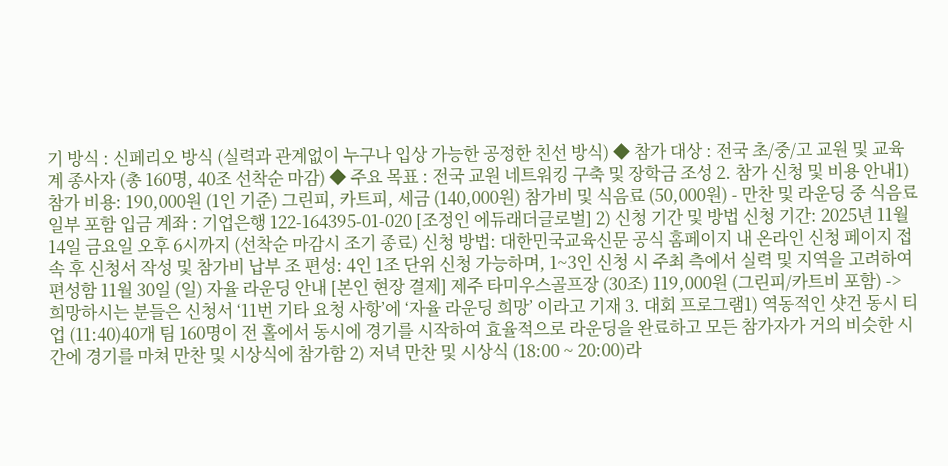기 방식 : 신페리오 방식 (실력과 관계없이 누구나 입상 가능한 공정한 친선 방식) ◆ 참가 대상 : 전국 초/중/고 교원 및 교육계 종사자 (총 160명, 40조 선착순 마감) ◆ 주요 목표 : 전국 교원 네트워킹 구축 및 장학금 조성 2. 참가 신청 및 비용 안내1) 참가 비용: 190,000원 (1인 기준) 그린피, 카트피, 세금 (140,000원) 참가비 및 식음료 (50,000원) - 만찬 및 라운딩 중 식음료 일부 포함 입금 계좌 : 기업은행 122-164395-01-020 [조정인 에듀래더글로벌] 2) 신청 기간 및 방법 신청 기간: 2025년 11월 14일 금요일 오후 6시까지 (선착순 마감시 조기 종료) 신청 방법: 대한민국교육신문 공식 홈페이지 내 온라인 신청 페이지 접속 후 신청서 작성 및 참가비 납부 조 편성: 4인 1조 단위 신청 가능하며, 1~3인 신청 시 주최 측에서 실력 및 지역을 고려하여 편성함 11월 30일 (일) 자율 라운딩 안내 [본인 현장 결제] 제주 타미우스골프장 (30조) 119,000원 (그린피/카트비 포함) -> 희망하시는 분들은 신청서 ‘11번 기타 요청 사항’에 ‘자율 라운딩 희망’ 이라고 기재 3. 대회 프로그램1) 역동적인 샷건 동시 티업 (11:40)40개 팀 160명이 전 홀에서 동시에 경기를 시작하여 효율적으로 라운딩을 완료하고 모든 참가자가 거의 비슷한 시간에 경기를 마쳐 만찬 및 시상식에 참가함 2) 저녁 만찬 및 시상식 (18:00 ~ 20:00)라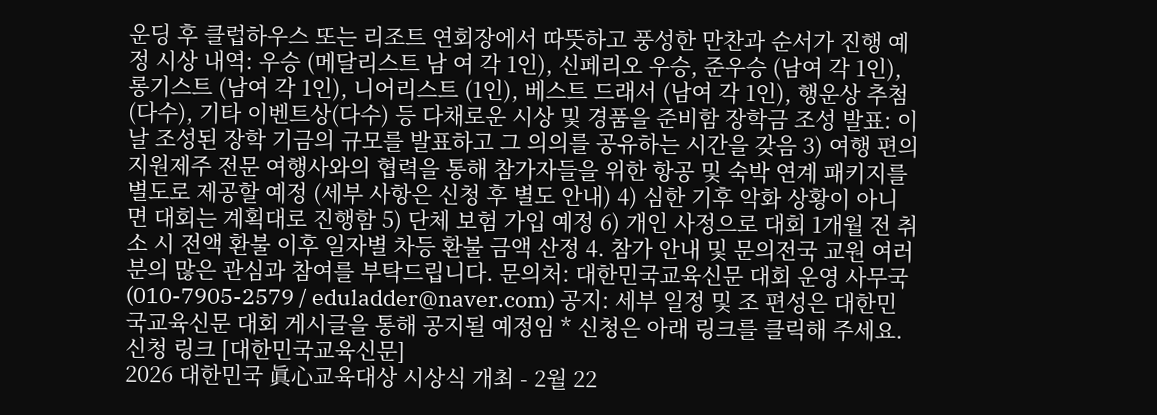운딩 후 클럽하우스 또는 리조트 연회장에서 따뜻하고 풍성한 만찬과 순서가 진행 예정 시상 내역: 우승 (메달리스트 남 여 각 1인), 신페리오 우승, 준우승 (남여 각 1인), 롱기스트 (남여 각 1인), 니어리스트 (1인), 베스트 드래서 (남여 각 1인), 행운상 추첨(다수), 기타 이벤트상(다수) 등 다채로운 시상 및 경품을 준비함 장학금 조성 발표: 이날 조성된 장학 기금의 규모를 발표하고 그 의의를 공유하는 시간을 갖음 3) 여행 편의 지원제주 전문 여행사와의 협력을 통해 참가자들을 위한 항공 및 숙박 연계 패키지를 별도로 제공할 예정 (세부 사항은 신청 후 별도 안내) 4) 심한 기후 악화 상황이 아니면 대회는 계획대로 진행함 5) 단체 보험 가입 예정 6) 개인 사정으로 대회 1개월 전 취소 시 전액 환불 이후 일자별 차등 환불 금액 산정 4. 참가 안내 및 문의전국 교원 여러분의 많은 관심과 참여를 부탁드립니다. 문의처: 대한민국교육신문 대회 운영 사무국 (010-7905-2579 / eduladder@naver.com) 공지: 세부 일정 및 조 편성은 대한민국교육신문 대회 게시글을 통해 공지될 예정임 * 신청은 아래 링크를 클릭해 주세요. 신청 링크 [대한민국교육신문]
2026 대한민국 眞心교육대상 시상식 개최 - 2월 22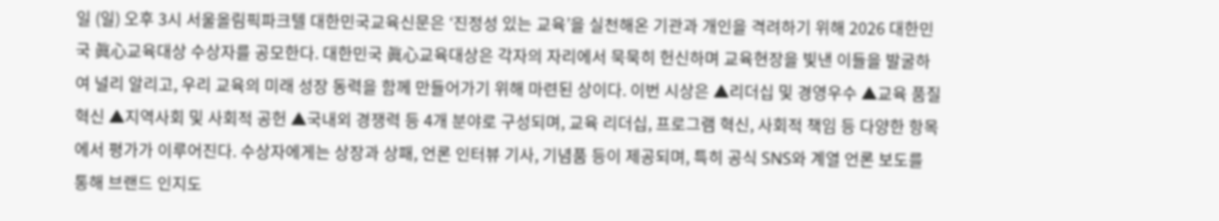일 (일) 오후 3시 서울올림픽파크텔 대한민국교육신문은 ‘진정성 있는 교육’을 실천해온 기관과 개인을 격려하기 위해 2026 대한민국 眞心교육대상 수상자를 공모한다. 대한민국 眞心교육대상은 각자의 자리에서 묵묵히 헌신하며 교육현장을 빛낸 이들을 발굴하여 널리 알리고, 우리 교육의 미래 성장 동력을 함께 만들어가기 위해 마련된 상이다. 이번 시상은 ▲리더십 및 경영우수 ▲교육 품질 혁신 ▲지역사회 및 사회적 공헌 ▲국내외 경쟁력 등 4개 분야로 구성되며, 교육 리더십, 프로그램 혁신, 사회적 책임 등 다양한 항목에서 평가가 이루어진다. 수상자에게는 상장과 상패, 언론 인터뷰 기사, 기념품 등이 제공되며, 특히 공식 SNS와 계열 언론 보도를 통해 브랜드 인지도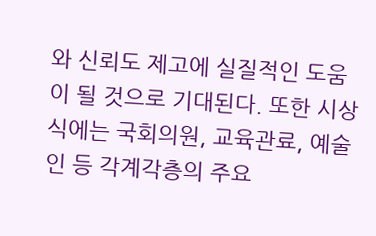와 신뢰도 제고에 실질적인 도움이 될 것으로 기대된다. 또한 시상식에는 국회의원, 교육관료, 예술인 등 각계각층의 주요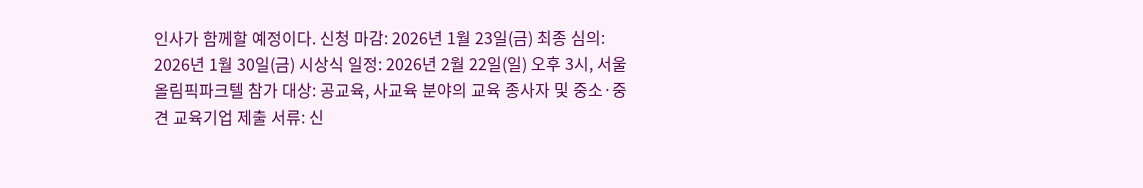인사가 함께할 예정이다. 신청 마감: 2026년 1월 23일(금) 최종 심의: 2026년 1월 30일(금) 시상식 일정: 2026년 2월 22일(일) 오후 3시, 서울올림픽파크텔 참가 대상: 공교육, 사교육 분야의 교육 종사자 및 중소·중견 교육기업 제출 서류: 신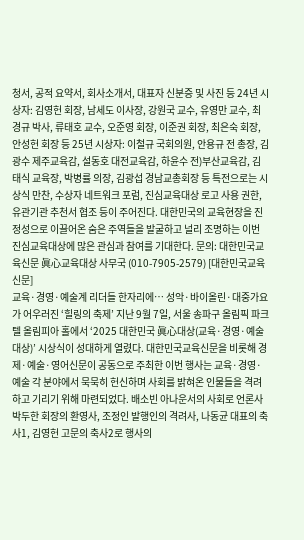청서, 공적 요약서, 회사소개서, 대표자 신분증 및 사진 등 24년 시상자: 김영헌 회장, 남세도 이사장, 강원국 교수, 유영만 교수, 최경규 박사, 류태호 교수, 오준영 회장, 이준권 회장, 최은숙 회장, 안성헌 회장 등 25년 시상자: 이철규 국회의원, 안용규 전 총장, 김광수 제주교육감, 설동호 대전교육감, 하윤수 전)부산교육감, 김태식 교육장, 박병률 의장, 김광섭 경남교총회장 등 특전으로는 시상식 만찬, 수상자 네트워크 포럼, 진심교육대상 로고 사용 권한, 유관기관 추천서 협조 등이 주어진다. 대한민국의 교육현장을 진정성으로 이끌어온 숨은 주역들을 발굴하고 널리 조명하는 이번 진심교육대상에 많은 관심과 참여를 기대한다. 문의: 대한민국교육신문 眞心교육대상 사무국 (010-7905-2579) [대한민국교육신문]
교육·경영·예술계 리더들 한자리에… 성악·바이올린·대중가요가 어우러진 ‘힐링의 축제’ 지난 9월 7일, 서울 송파구 올림픽 파크텔 올림피아 홀에서 ‘2025 대한민국 眞心대상(교육·경영·예술대상)’ 시상식이 성대하게 열렸다. 대한민국교육신문을 비롯해 경제·예술·영어신문이 공동으로 주최한 이번 행사는 교육·경영·예술 각 분야에서 묵묵히 헌신하며 사회를 밝혀온 인물들을 격려하고 기리기 위해 마련되었다. 배소빈 아나운서의 사회로 언론사 박두한 회장의 환영사, 조정인 발행인의 격려사, 나동균 대표의 축사1, 김영헌 고문의 축사2로 행사의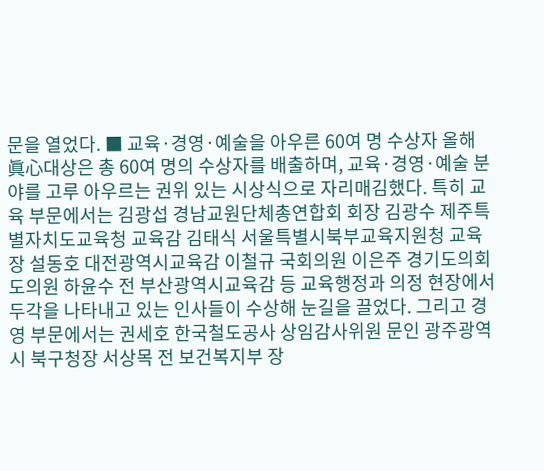문을 열었다. ■ 교육·경영·예술을 아우른 60여 명 수상자 올해 眞心대상은 총 60여 명의 수상자를 배출하며, 교육·경영·예술 분야를 고루 아우르는 권위 있는 시상식으로 자리매김했다. 특히 교육 부문에서는 김광섭 경남교원단체총연합회 회장 김광수 제주특별자치도교육청 교육감 김태식 서울특별시북부교육지원청 교육장 설동호 대전광역시교육감 이철규 국회의원 이은주 경기도의회 도의원 하윤수 전 부산광역시교육감 등 교육행정과 의정 현장에서 두각을 나타내고 있는 인사들이 수상해 눈길을 끌었다. 그리고 경영 부문에서는 권세호 한국철도공사 상임감사위원 문인 광주광역시 북구청장 서상목 전 보건복지부 장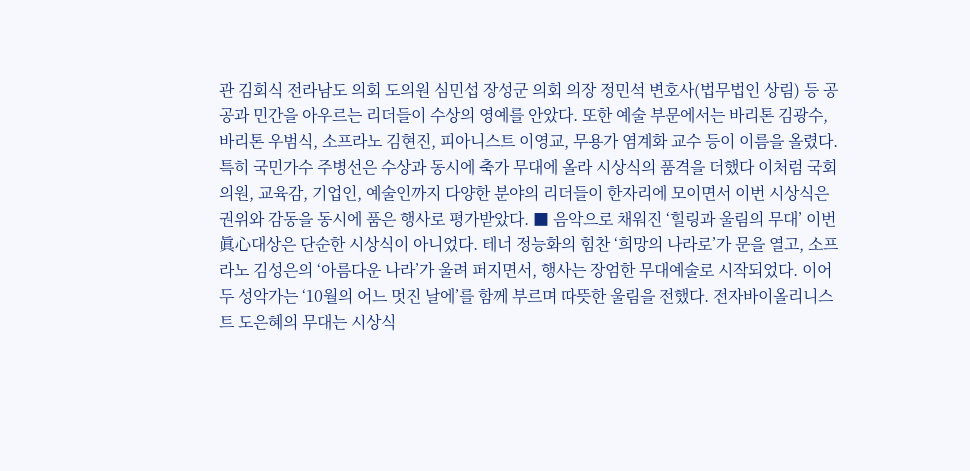관 김회식 전라남도 의회 도의원 심민섭 장성군 의회 의장 정민석 변호사(법무법인 상림) 등 공공과 민간을 아우르는 리더들이 수상의 영예를 안았다. 또한 예술 부문에서는 바리톤 김광수, 바리톤 우범식, 소프라노 김현진, 피아니스트 이영교, 무용가 염계화 교수 등이 이름을 올렸다. 특히 국민가수 주병선은 수상과 동시에 축가 무대에 올라 시상식의 품격을 더했다 이처럼 국회의원, 교육감, 기업인, 예술인까지 다양한 분야의 리더들이 한자리에 모이면서 이번 시상식은 권위와 감동을 동시에 품은 행사로 평가받았다. ■ 음악으로 채워진 ‘힐링과 울림의 무대’ 이번 眞心대상은 단순한 시상식이 아니었다. 테너 정능화의 힘찬 ‘희망의 나라로’가 문을 열고, 소프라노 김성은의 ‘아름다운 나라’가 울려 퍼지면서, 행사는 장엄한 무대예술로 시작되었다. 이어 두 성악가는 ‘10월의 어느 멋진 날에’를 함께 부르며 따뜻한 울림을 전했다. 전자바이올리니스트 도은혜의 무대는 시상식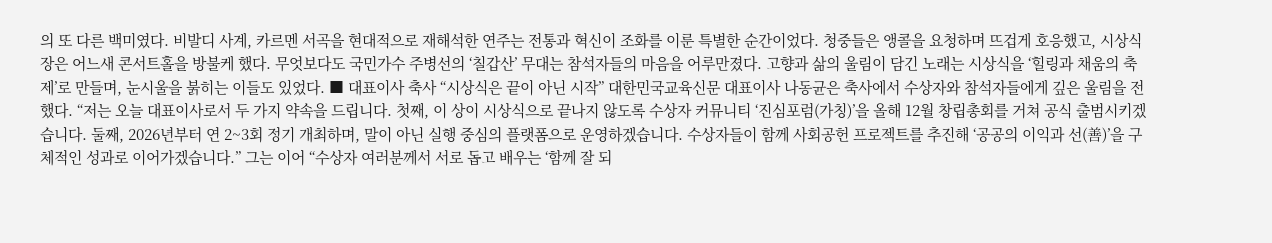의 또 다른 백미였다. 비발디 사계, 카르멘 서곡을 현대적으로 재해석한 연주는 전통과 혁신이 조화를 이룬 특별한 순간이었다. 청중들은 앵콜을 요청하며 뜨겁게 호응했고, 시상식장은 어느새 콘서트홀을 방불케 했다. 무엇보다도 국민가수 주병선의 ‘칠갑산’ 무대는 참석자들의 마음을 어루만졌다. 고향과 삶의 울림이 담긴 노래는 시상식을 ‘힐링과 채움의 축제’로 만들며, 눈시울을 붉히는 이들도 있었다. ■ 대표이사 축사 “시상식은 끝이 아닌 시작” 대한민국교육신문 대표이사 나동균은 축사에서 수상자와 참석자들에게 깊은 울림을 전했다. “저는 오늘 대표이사로서 두 가지 약속을 드립니다. 첫째, 이 상이 시상식으로 끝나지 않도록 수상자 커뮤니티 ‘진심포럼(가칭)’을 올해 12월 창립총회를 거쳐 공식 출범시키겠습니다. 둘째, 2026년부터 연 2~3회 정기 개최하며, 말이 아닌 실행 중심의 플랫폼으로 운영하겠습니다. 수상자들이 함께 사회공헌 프로젝트를 추진해 ‘공공의 이익과 선(善)’을 구체적인 성과로 이어가겠습니다.” 그는 이어 “수상자 여러분께서 서로 돕고 배우는 ‘함께 잘 되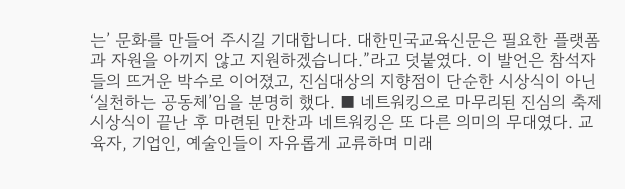는’ 문화를 만들어 주시길 기대합니다. 대한민국교육신문은 필요한 플랫폼과 자원을 아끼지 않고 지원하겠습니다.”라고 덧붙였다. 이 발언은 참석자들의 뜨거운 박수로 이어졌고, 진심대상의 지향점이 단순한 시상식이 아닌 ‘실천하는 공동체’임을 분명히 했다. ■ 네트워킹으로 마무리된 진심의 축제 시상식이 끝난 후 마련된 만찬과 네트워킹은 또 다른 의미의 무대였다. 교육자, 기업인, 예술인들이 자유롭게 교류하며 미래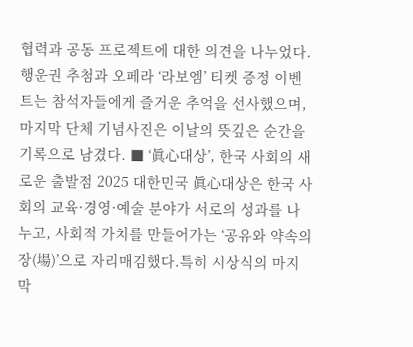협력과 공동 프로젝트에 대한 의견을 나누었다.행운권 추첨과 오페라 ‘라보엠’ 티켓 증정 이벤트는 참석자들에게 즐거운 추억을 선사했으며, 마지막 단체 기념사진은 이날의 뜻깊은 순간을 기록으로 남겼다. ■ ‘眞心대상’, 한국 사회의 새로운 출발점 2025 대한민국 眞心대상은 한국 사회의 교육·경영·예술 분야가 서로의 성과를 나누고, 사회적 가치를 만들어가는 ‘공유와 약속의 장(場)’으로 자리매김했다.특히 시상식의 마지막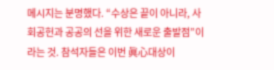메시지는 분명했다. “수상은 끝이 아니라, 사회공헌과 공공의 선을 위한 새로운 출발점”이라는 것. 참석자들은 이번 眞心대상이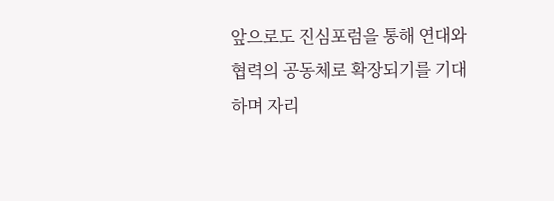앞으로도 진심포럼을 통해 연대와 협력의 공동체로 확장되기를 기대하며 자리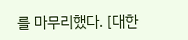를 마무리했다. [대한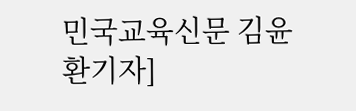민국교육신문 김윤환기자]